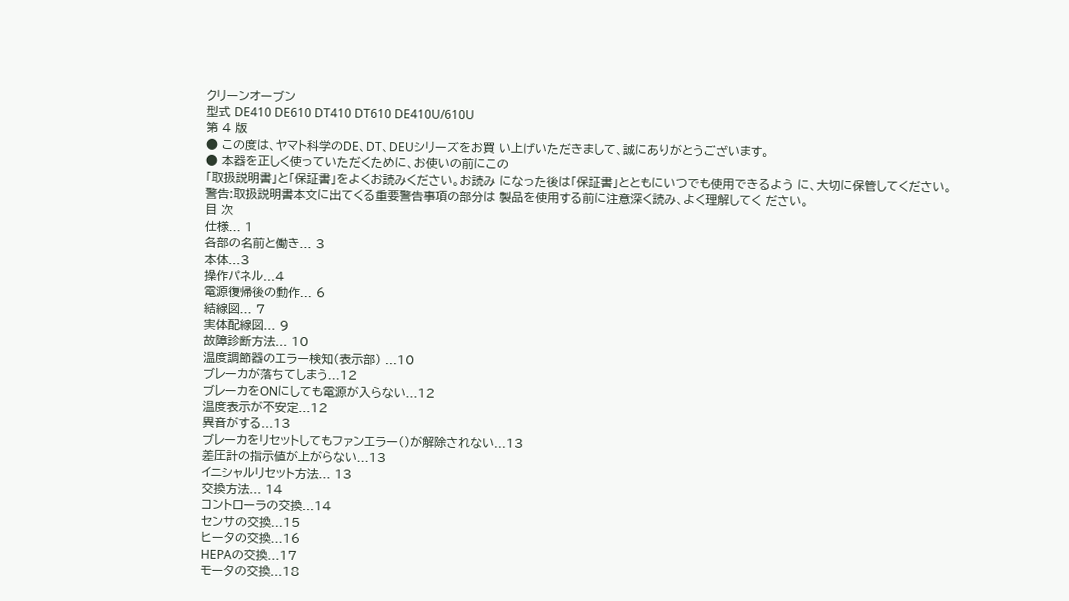クリーンオーブン
型式 DE410 DE610 DT410 DT610 DE410U/610U
第 4 版
● この度は、ヤマト科学のDE、DT、DEUシリーズをお買 い上げいただきまして、誠にありがとうございます。
● 本器を正しく使っていただくために、お使いの前にこの
「取扱説明書」と「保証書」をよくお読みください。お読み になった後は「保証書」とともにいつでも使用できるよう に、大切に保管してください。
警告:取扱説明書本文に出てくる重要警告事項の部分は 製品を使用する前に注意深く読み、よく理解してく ださい。
目 次
仕様... 1
各部の名前と働き... 3
本体...3
操作パネル...4
電源復帰後の動作... 6
結線図... 7
実体配線図... 9
故障診断方法... 10
温度調節器のエラー検知(表示部) ...10
ブレーカが落ちてしまう...12
ブレーカをONにしても電源が入らない...12
温度表示が不安定...12
異音がする...13
ブレーカをリセットしてもファンエラー()が解除されない...13
差圧計の指示値が上がらない...13
イニシャルリセット方法... 13
交換方法... 14
コントローラの交換...14
センサの交換...15
ヒータの交換...16
HEPAの交換...17
モータの交換...18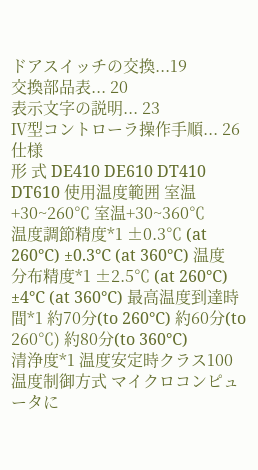ドアスイッチの交換...19
交換部品表... 20
表示文字の説明... 23
Ⅳ型コントローラ操作手順... 26
仕様
形 式 DE410 DE610 DT410 DT610 使用温度範囲 室温+30~260℃ 室温+30~360℃
温度調節精度*1 ±0.3℃ (at 260℃) ±0.3℃ (at 360℃) 温度分布精度*1 ±2.5℃ (at 260℃) ±4℃ (at 360℃) 最高温度到達時間*1 約70分(to 260℃) 約60分(to 260℃) 約80分(to 360℃)
清浄度*1 温度安定時クラス100
温度制御方式 マイクロコンピュータに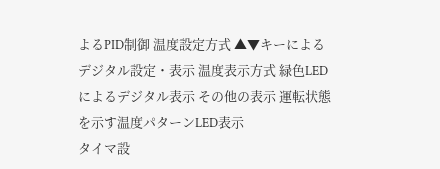よるPID制御 温度設定方式 ▲▼キーによるデジタル設定・表示 温度表示方式 緑色LEDによるデジタル表示 その他の表示 運転状態を示す温度パターンLED表示
タイマ設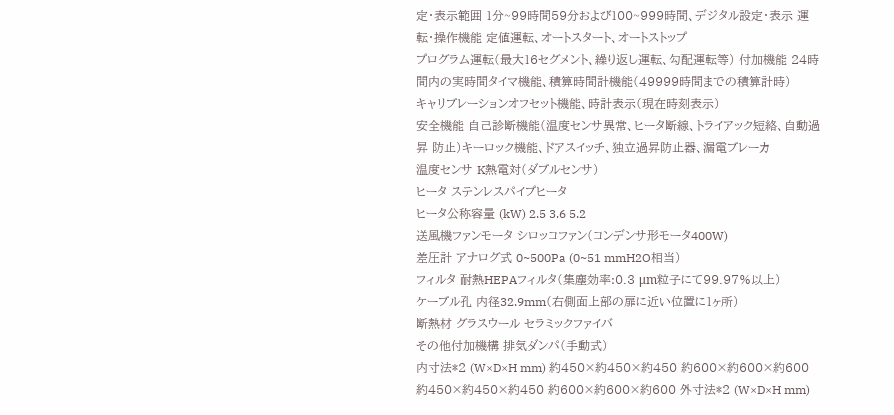定・表示範囲 1分~99時間59分および100~999時間、デジタル設定・表示 運転・操作機能 定値運転、オートスタート、オートストップ
プログラム運転(最大16セグメント、繰り返し運転、勾配運転等) 付加機能 24時間内の実時間タイマ機能、積算時間計機能(49999時間までの積算計時)
キャリブレーションオフセット機能、時計表示(現在時刻表示)
安全機能 自己診断機能(温度センサ異常、ヒータ断線、トライアック短絡、自動過昇 防止)キーロック機能、ドアスイッチ、独立過昇防止器、漏電ブレーカ
温度センサ K熱電対(ダブルセンサ)
ヒータ ステンレスパイプヒータ
ヒータ公称容量 (kW) 2.5 3.6 5.2
送風機ファンモータ シロッコファン(コンデンサ形モータ400W)
差圧計 アナログ式 0~500Pa (0~51 mmH2O相当)
フィルタ 耐熱HEPAフィルタ(集塵効率:0.3 μm粒子にて99.97%以上)
ケーブル孔 内径32.9mm(右側面上部の扉に近い位置に1ヶ所)
断熱材 グラスウール セラミックファイバ
その他付加機構 排気ダンパ(手動式)
内寸法*2 (W×D×H mm) 約450×約450×約450 約600×約600×約600 約450×約450×約450 約600×約600×約600 外寸法*2 (W×D×H mm)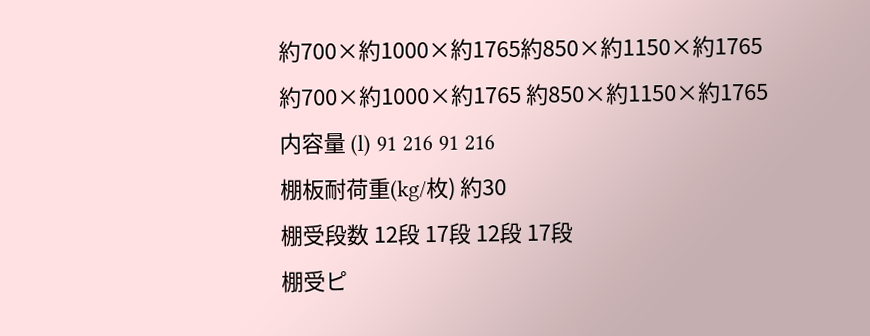約700×約1000×約1765約850×約1150×約1765 約700×約1000×約1765 約850×約1150×約1765
内容量 (l) 91 216 91 216
棚板耐荷重(kg/枚) 約30
棚受段数 12段 17段 12段 17段
棚受ピ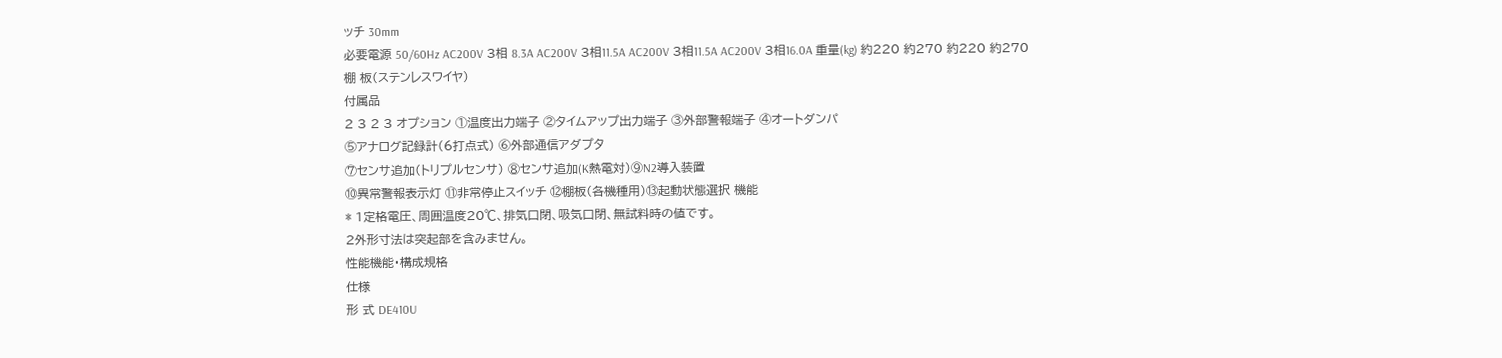ッチ 30mm
必要電源 50/60Hz AC200V 3相 8.3A AC200V 3相11.5A AC200V 3相11.5A AC200V 3相16.0A 重量(kg) 約220 約270 約220 約270
棚 板(ステンレスワイヤ)
付属品
2 3 2 3 オプション ①温度出力端子 ②タイムアップ出力端子 ③外部警報端子 ④オートダンパ
⑤アナログ記録計(6打点式) ⑥外部通信アダプタ
⑦センサ追加(トリプルセンサ) ⑧センサ追加(K熱電対)⑨N2導入装置
⑩異常警報表示灯 ⑪非常停止スイッチ ⑫棚板(各機種用)⑬起動状態選択 機能
* 1定格電圧、周囲温度20℃、排気口閉、吸気口閉、無試料時の値です。
2外形寸法は突起部を含みません。
性能機能・構成規格
仕様
形 式 DE410U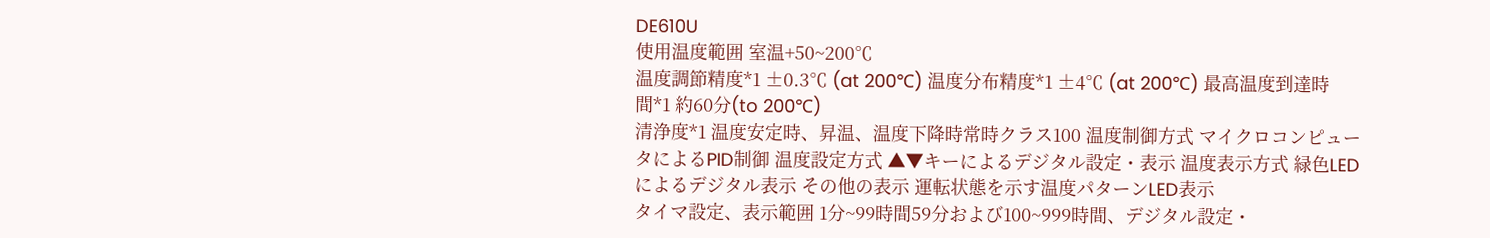DE610U
使用温度範囲 室温+50~200℃
温度調節精度*1 ±0.3℃ (at 200℃) 温度分布精度*1 ±4℃ (at 200℃) 最高温度到達時間*1 約60分(to 200℃)
清浄度*1 温度安定時、昇温、温度下降時常時クラス100 温度制御方式 マイクロコンピュータによるPID制御 温度設定方式 ▲▼キーによるデジタル設定・表示 温度表示方式 緑色LEDによるデジタル表示 その他の表示 運転状態を示す温度パターンLED表示
タイマ設定、表示範囲 1分~99時間59分および100~999時間、デジタル設定・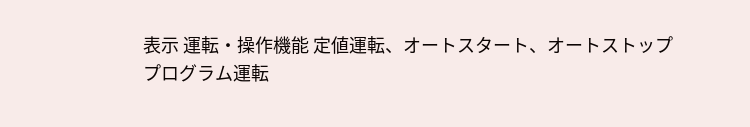表示 運転・操作機能 定値運転、オートスタート、オートストップ
プログラム運転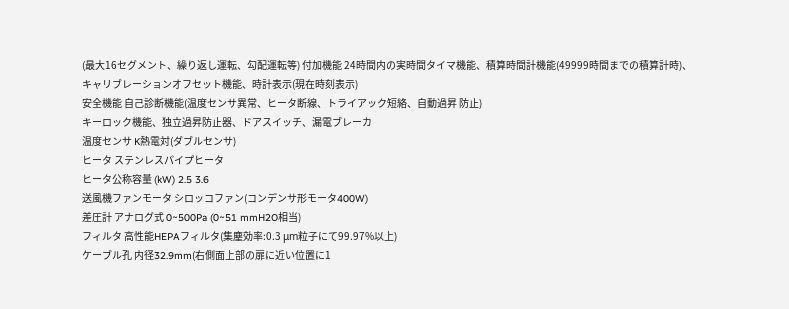(最大16セグメント、繰り返し運転、勾配運転等) 付加機能 24時間内の実時間タイマ機能、積算時間計機能(49999時間までの積算計時)、
キャリブレーションオフセット機能、時計表示(現在時刻表示)
安全機能 自己診断機能(温度センサ異常、ヒータ断線、トライアック短絡、自動過昇 防止)
キーロック機能、独立過昇防止器、ドアスイッチ、漏電ブレーカ
温度センサ K熱電対(ダブルセンサ)
ヒータ ステンレスパイプヒータ
ヒータ公称容量 (kW) 2.5 3.6
送風機ファンモータ シロッコファン(コンデンサ形モータ400W)
差圧計 アナログ式 0~500Pa (0~51 mmH2O相当)
フィルタ 高性能HEPAフィルタ(集塵効率:0.3 μm粒子にて99.97%以上)
ケーブル孔 内径32.9mm(右側面上部の扉に近い位置に1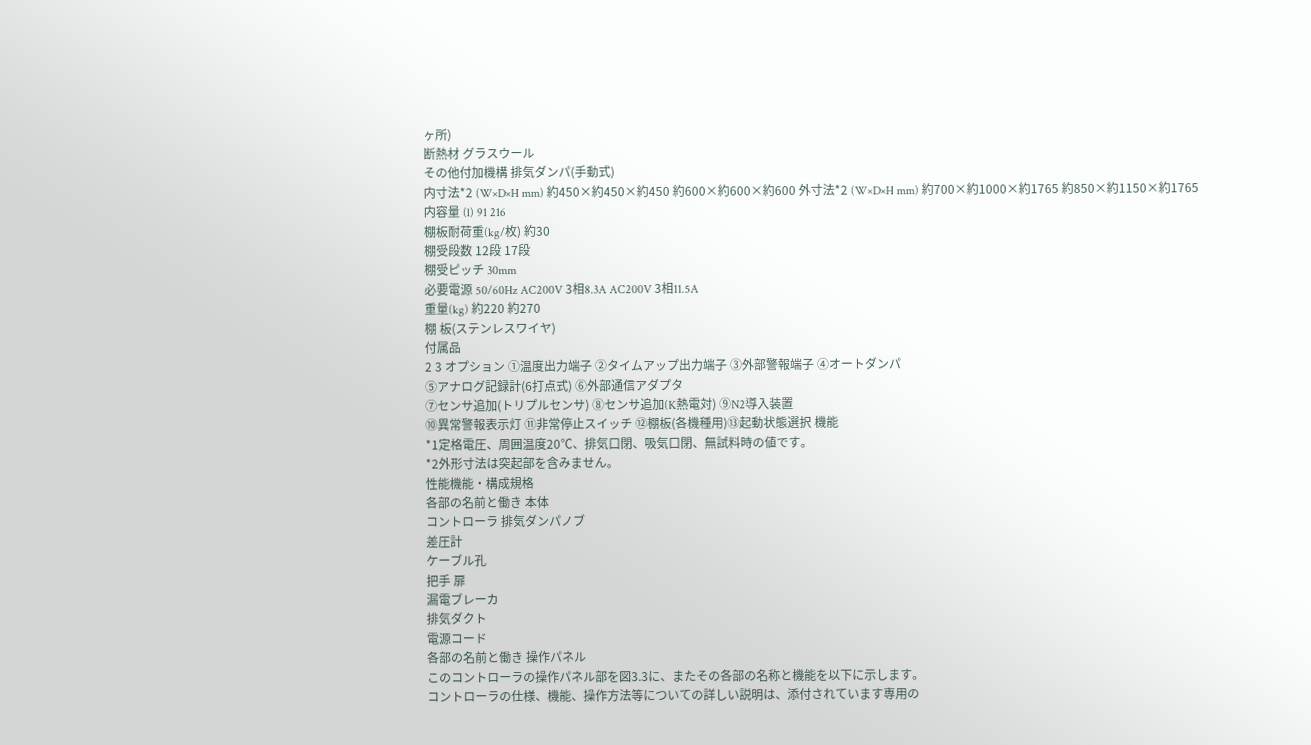ヶ所)
断熱材 グラスウール
その他付加機構 排気ダンパ(手動式)
内寸法*2 (W×D×H mm) 約450×約450×約450 約600×約600×約600 外寸法*2 (W×D×H mm) 約700×約1000×約1765 約850×約1150×約1765
内容量 (l) 91 216
棚板耐荷重(kg/枚) 約30
棚受段数 12段 17段
棚受ピッチ 30mm
必要電源 50/60Hz AC200V 3相8.3A AC200V 3相11.5A
重量(kg) 約220 約270
棚 板(ステンレスワイヤ)
付属品
2 3 オプション ①温度出力端子 ②タイムアップ出力端子 ③外部警報端子 ④オートダンパ
⑤アナログ記録計(6打点式) ⑥外部通信アダプタ
⑦センサ追加(トリプルセンサ) ⑧センサ追加(K熱電対) ⑨N2導入装置
⑩異常警報表示灯 ⑪非常停止スイッチ ⑫棚板(各機種用)⑬起動状態選択 機能
*1定格電圧、周囲温度20℃、排気口閉、吸気口閉、無試料時の値です。
*2外形寸法は突起部を含みません。
性能機能・構成規格
各部の名前と働き 本体
コントローラ 排気ダンパノブ
差圧計
ケーブル孔
把手 扉
漏電ブレーカ
排気ダクト
電源コード
各部の名前と働き 操作パネル
このコントローラの操作パネル部を図3.3に、またその各部の名称と機能を以下に示します。
コントローラの仕様、機能、操作方法等についての詳しい説明は、添付されています専用の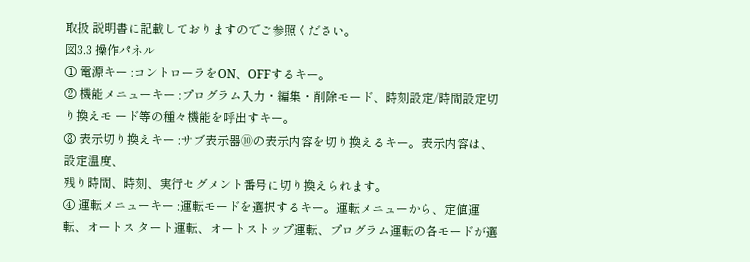取扱 説明書に記載しておりますのでご参照ください。
図3.3 操作パネル
① 電源キー :コントローラをON、OFFするキー。
② 機能メニューキー :プログラム入力・編集・削除モード、時刻設定/時間設定切り換えモ ード等の種々機能を呼出すキー。
③ 表示切り換えキー :サブ表示器⑩の表示内容を切り換えるキー。表示内容は、設定温度、
残り時間、時刻、実行セグメント番号に切り換えられます。
④ 運転メニューキー :運転モードを選択するキー。運転メニューから、定値運転、オートス タート運転、オートストップ運転、プログラム運転の各モードが選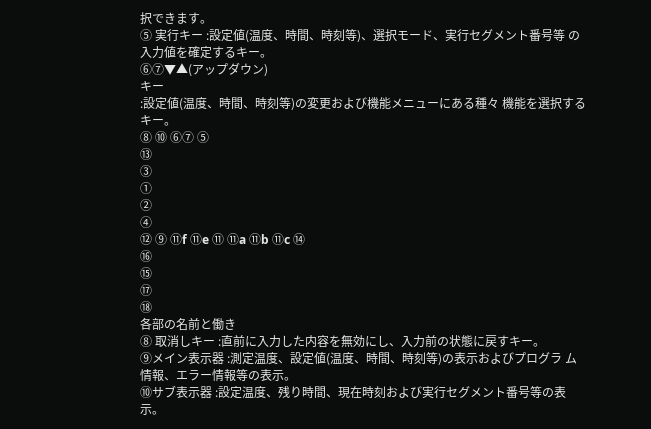択できます。
⑤ 実行キー :設定値(温度、時間、時刻等)、選択モード、実行セグメント番号等 の入力値を確定するキー。
⑥⑦▼▲(アップダウン)
キー
:設定値(温度、時間、時刻等)の変更および機能メニューにある種々 機能を選択するキー。
⑧ ⑩ ⑥⑦ ⑤
⑬
③
①
②
④
⑫ ⑨ ⑪f ⑪e ⑪ ⑪a ⑪b ⑪c ⑭
⑯
⑮
⑰
⑱
各部の名前と働き
⑧ 取消しキー :直前に入力した内容を無効にし、入力前の状態に戻すキー。
⑨メイン表示器 :測定温度、設定値(温度、時間、時刻等)の表示およびプログラ ム情報、エラー情報等の表示。
⑩サブ表示器 :設定温度、残り時間、現在時刻および実行セグメント番号等の表 示。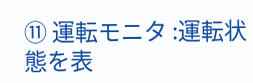⑪ 運転モニタ :運転状態を表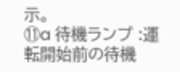示。
⑪a 待機ランプ :運転開始前の待機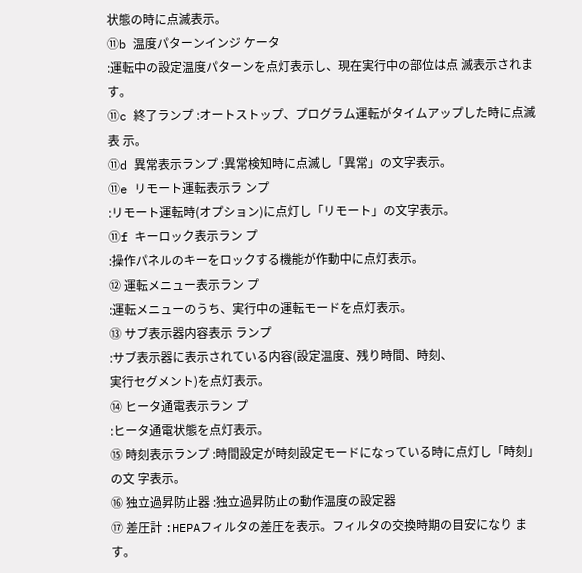状態の時に点滅表示。
⑪b 温度パターンインジ ケータ
:運転中の設定温度パターンを点灯表示し、現在実行中の部位は点 滅表示されます。
⑪c 終了ランプ :オートストップ、プログラム運転がタイムアップした時に点滅表 示。
⑪d 異常表示ランプ :異常検知時に点滅し「異常」の文字表示。
⑪e リモート運転表示ラ ンプ
:リモート運転時(オプション)に点灯し「リモート」の文字表示。
⑪f キーロック表示ラン プ
:操作パネルのキーをロックする機能が作動中に点灯表示。
⑫ 運転メニュー表示ラン プ
:運転メニューのうち、実行中の運転モードを点灯表示。
⑬ サブ表示器内容表示 ランプ
:サブ表示器に表示されている内容(設定温度、残り時間、時刻、
実行セグメント)を点灯表示。
⑭ ヒータ通電表示ラン プ
:ヒータ通電状態を点灯表示。
⑮ 時刻表示ランプ :時間設定が時刻設定モードになっている時に点灯し「時刻」の文 字表示。
⑯ 独立過昇防止器 :独立過昇防止の動作温度の設定器
⑰ 差圧計 :HEPAフィルタの差圧を表示。フィルタの交換時期の目安になり ます。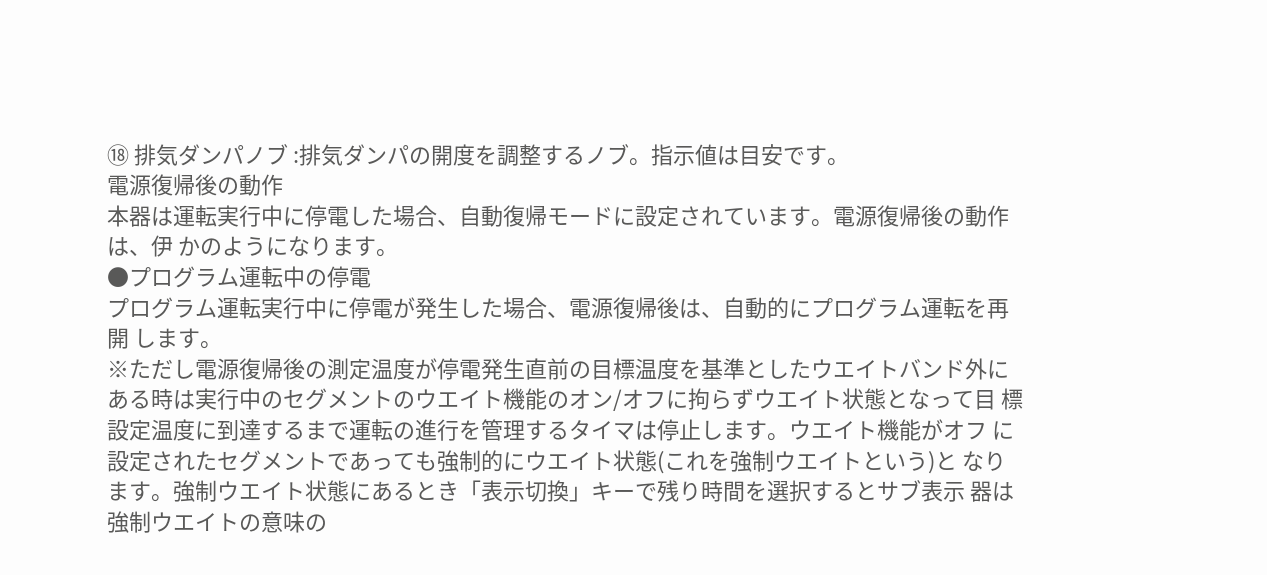⑱ 排気ダンパノブ :排気ダンパの開度を調整するノブ。指示値は目安です。
電源復帰後の動作
本器は運転実行中に停電した場合、自動復帰モードに設定されています。電源復帰後の動作は、伊 かのようになります。
●プログラム運転中の停電
プログラム運転実行中に停電が発生した場合、電源復帰後は、自動的にプログラム運転を再開 します。
※ただし電源復帰後の測定温度が停電発生直前の目標温度を基準としたウエイトバンド外に ある時は実行中のセグメントのウエイト機能のオン/オフに拘らずウエイト状態となって目 標設定温度に到達するまで運転の進行を管理するタイマは停止します。ウエイト機能がオフ に設定されたセグメントであっても強制的にウエイト状態(これを強制ウエイトという)と なります。強制ウエイト状態にあるとき「表示切換」キーで残り時間を選択するとサブ表示 器は強制ウエイトの意味の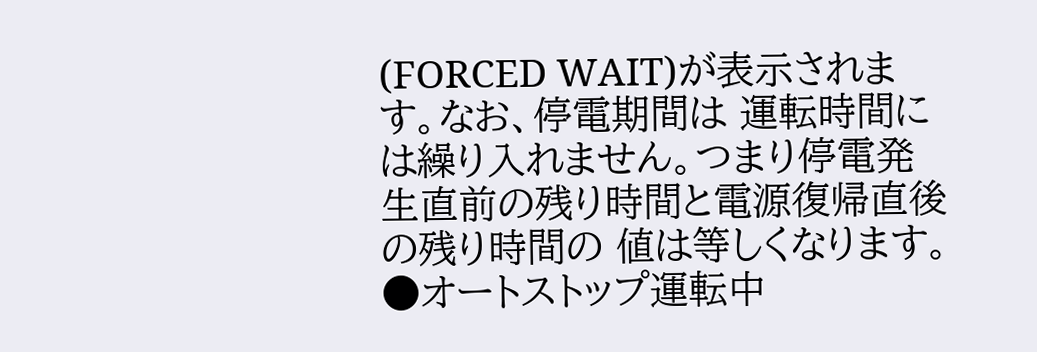(FORCED WAIT)が表示されます。なお、停電期間は 運転時間には繰り入れません。つまり停電発生直前の残り時間と電源復帰直後の残り時間の 値は等しくなります。
●オートストップ運転中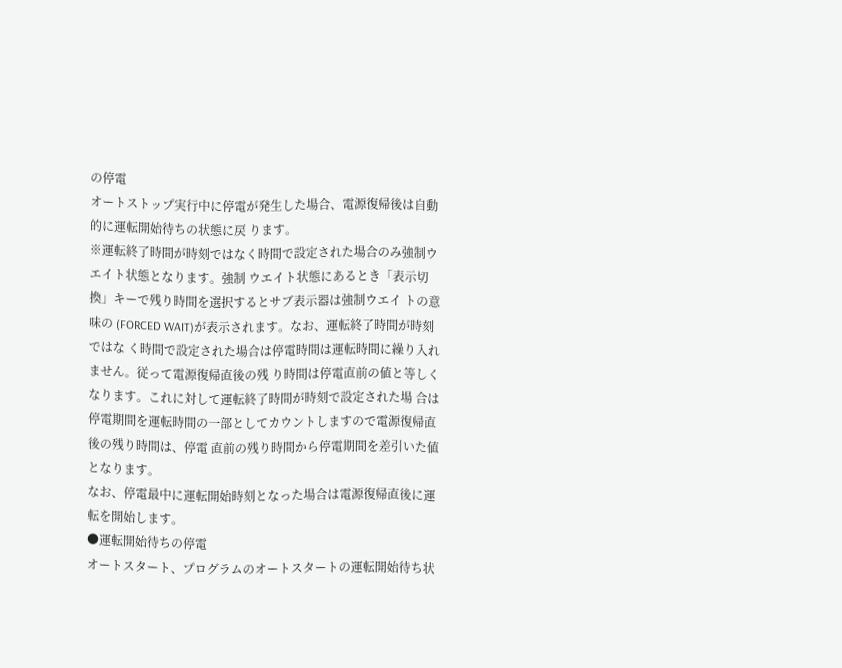の停電
オートストップ実行中に停電が発生した場合、電源復帰後は自動的に運転開始待ちの状態に戻 ります。
※運転終了時間が時刻ではなく時間で設定された場合のみ強制ウエイト状態となります。強制 ウエイト状態にあるとき「表示切換」キーで残り時間を選択するとサブ表示器は強制ウエイ トの意味の (FORCED WAIT)が表示されます。なお、運転終了時間が時刻ではな く時間で設定された場合は停電時間は運転時間に繰り入れません。従って電源復帰直後の残 り時間は停電直前の値と等しくなります。これに対して運転終了時間が時刻で設定された場 合は停電期間を運転時間の一部としてカウントしますので電源復帰直後の残り時間は、停電 直前の残り時間から停電期間を差引いた値となります。
なお、停電最中に運転開始時刻となった場合は電源復帰直後に運転を開始します。
●運転開始待ちの停電
オートスタート、プログラムのオートスタートの運転開始待ち状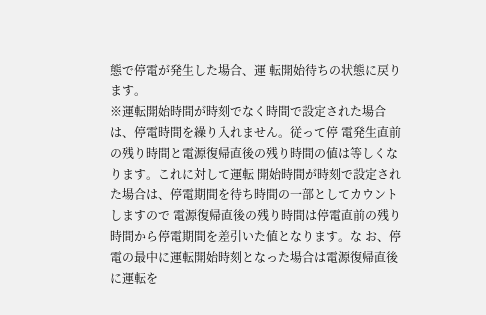態で停電が発生した場合、運 転開始待ちの状態に戻ります。
※運転開始時間が時刻でなく時間で設定された場合は、停電時間を繰り入れません。従って停 電発生直前の残り時間と電源復帰直後の残り時間の値は等しくなります。これに対して運転 開始時間が時刻で設定された場合は、停電期間を待ち時間の一部としてカウントしますので 電源復帰直後の残り時間は停電直前の残り時間から停電期間を差引いた値となります。な お、停電の最中に運転開始時刻となった場合は電源復帰直後に運転を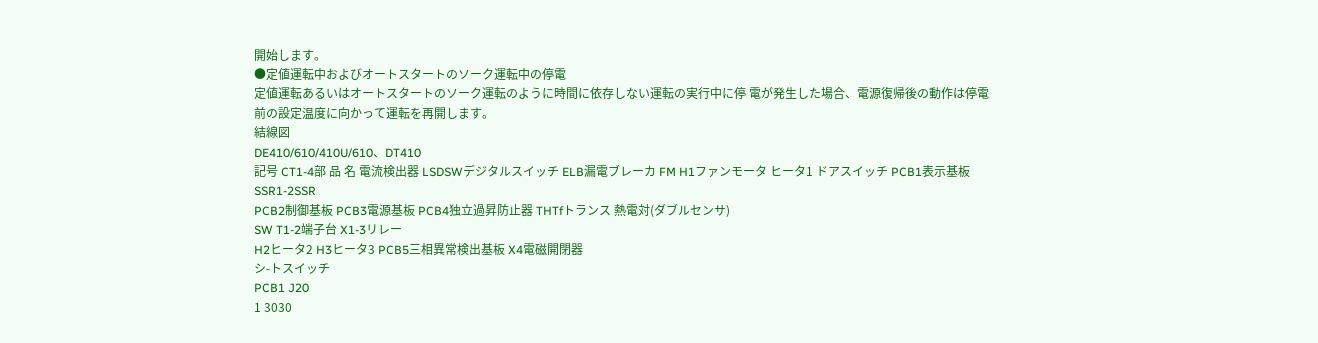開始します。
●定値運転中およびオートスタートのソーク運転中の停電
定値運転あるいはオートスタートのソーク運転のように時間に依存しない運転の実行中に停 電が発生した場合、電源復帰後の動作は停電前の設定温度に向かって運転を再開します。
結線図
DE410/610/410U/610、DT410
記号 CT1-4部 品 名 電流検出器 LSDSWデジタルスイッチ ELB漏電ブレーカ FM H1ファンモータ ヒータ1 ドアスイッチ PCB1表示基板 SSR1-2SSR
PCB2制御基板 PCB3電源基板 PCB4独立過昇防止器 THTfトランス 熱電対(ダブルセンサ)
SW T1-2端子台 X1-3リレー
H2ヒータ2 H3ヒータ3 PCB5三相異常検出基板 X4電磁開閉器
シ-トスイッチ
PCB1 J20
1 3030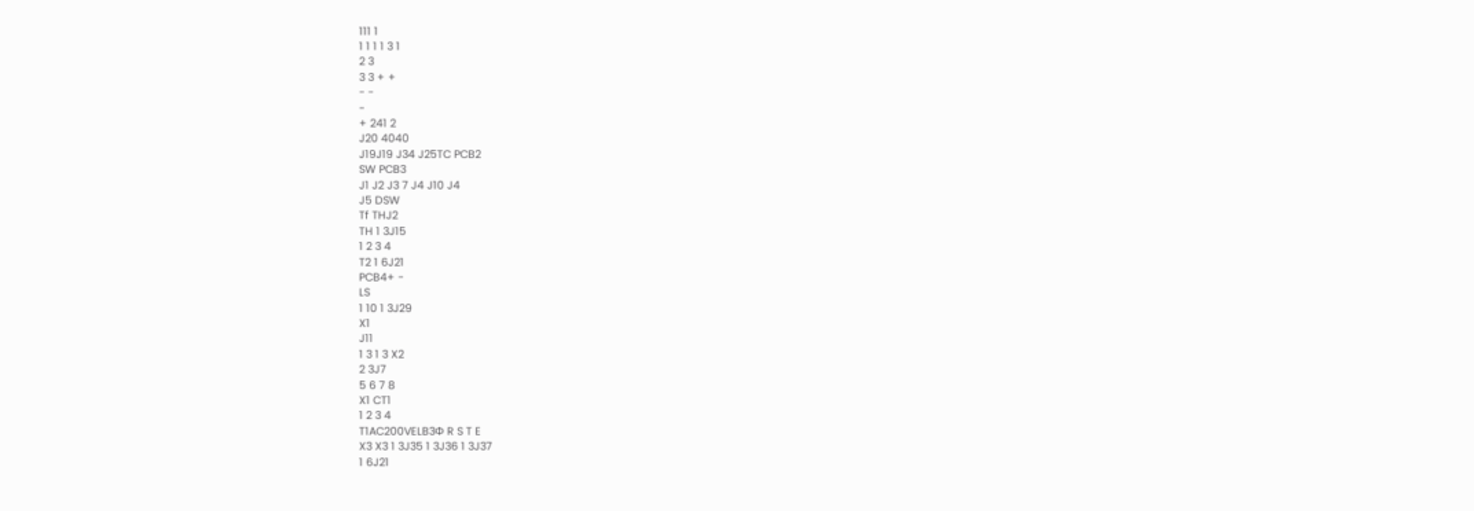111 1
1 1 1 1 3 1
2 3
3 3 + +
- -
-
+ 241 2
J20 4040
J19J19 J34 J25TC PCB2
SW PCB3
J1 J2 J3 7 J4 J10 J4
J5 DSW
Tf THJ2
TH 1 3J15
1 2 3 4
T2 1 6J21
PCB4+ -
LS
1 10 1 3J29
X1
J11
1 3 1 3 X2
2 3J7
5 6 7 8
X1 CT1
1 2 3 4
T1AC200VELB3Φ R S T E
X3 X3 1 3J35 1 3J36 1 3J37
1 6J21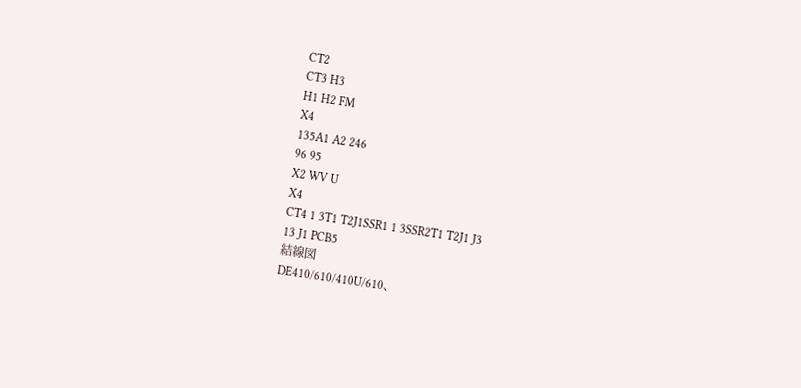CT2
CT3 H3
H1 H2 FM
X4
135A1 A2 246
96 95
X2 WV U
X4
CT4 1 3T1 T2J1SSR1 1 3SSR2T1 T2J1 J3
13 J1 PCB5
結線図
DE410/610/410U/610、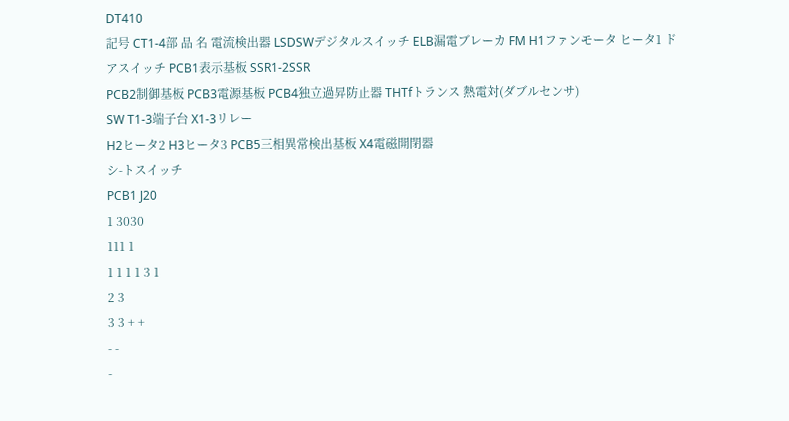DT410
記号 CT1-4部 品 名 電流検出器 LSDSWデジタルスイッチ ELB漏電ブレーカ FM H1ファンモータ ヒータ1 ドアスイッチ PCB1表示基板 SSR1-2SSR
PCB2制御基板 PCB3電源基板 PCB4独立過昇防止器 THTfトランス 熱電対(ダブルセンサ)
SW T1-3端子台 X1-3リレー
H2ヒータ2 H3ヒータ3 PCB5三相異常検出基板 X4電磁開閉器
シ-トスイッチ
PCB1 J20
1 3030
111 1
1 1 1 1 3 1
2 3
3 3 + +
- -
-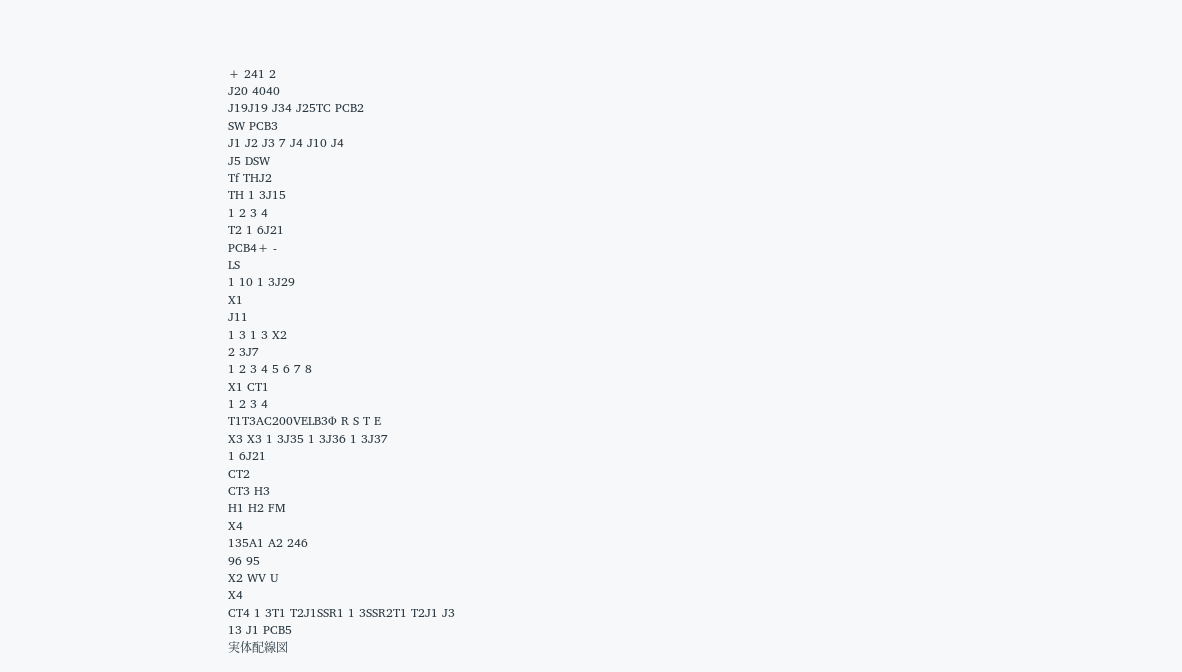+ 241 2
J20 4040
J19J19 J34 J25TC PCB2
SW PCB3
J1 J2 J3 7 J4 J10 J4
J5 DSW
Tf THJ2
TH 1 3J15
1 2 3 4
T2 1 6J21
PCB4+ -
LS
1 10 1 3J29
X1
J11
1 3 1 3 X2
2 3J7
1 2 3 4 5 6 7 8
X1 CT1
1 2 3 4
T1T3AC200VELB3Φ R S T E
X3 X3 1 3J35 1 3J36 1 3J37
1 6J21
CT2
CT3 H3
H1 H2 FM
X4
135A1 A2 246
96 95
X2 WV U
X4
CT4 1 3T1 T2J1SSR1 1 3SSR2T1 T2J1 J3
13 J1 PCB5
実体配線図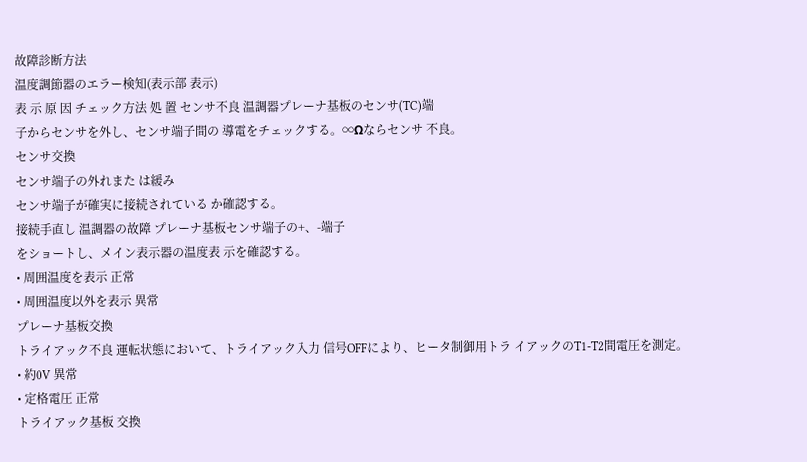故障診断方法
温度調節器のエラー検知(表示部 表示)
表 示 原 因 チェック方法 処 置 センサ不良 温調器プレーナ基板のセンサ(TC)端
子からセンサを外し、センサ端子間の 導電をチェックする。∞Ωならセンサ 不良。
センサ交換
センサ端子の外れまた は緩み
センサ端子が確実に接続されている か確認する。
接続手直し 温調器の故障 プレーナ基板センサ端子の+、-端子
をショートし、メイン表示器の温度表 示を確認する。
• 周囲温度を表示 正常
• 周囲温度以外を表示 異常
プレーナ基板交換
トライアック不良 運転状態において、トライアック入力 信号OFFにより、ヒータ制御用トラ イアックのT1-T2間電圧を測定。
• 約0V 異常
• 定格電圧 正常
トライアック基板 交換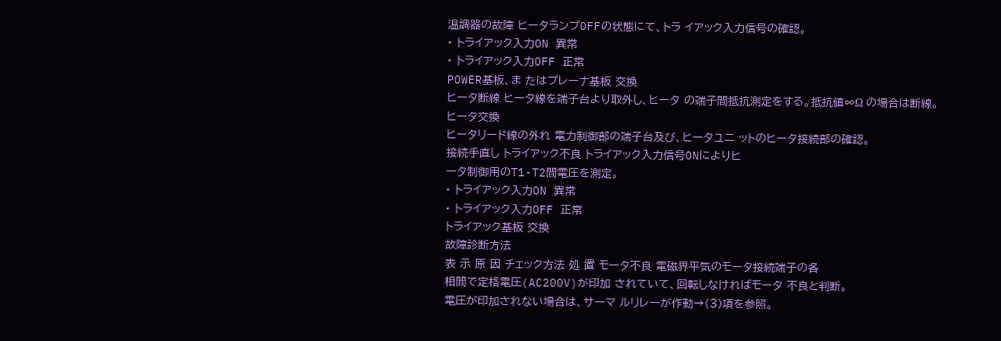温調器の故障 ヒータランプOFFの状態にて、トラ イアック入力信号の確認。
• トライアック入力ON 異常
• トライアック入力OFF 正常
POWER基板、ま たはプレーナ基板 交換
ヒータ断線 ヒータ線を端子台より取外し、ヒータ の端子間抵抗測定をする。抵抗値∞Ω の場合は断線。
ヒータ交換
ヒータリード線の外れ 電力制御部の端子台及び、ヒータユニ ットのヒータ接続部の確認。
接続手直し トライアック不良 トライアック入力信号ONによりヒ
ータ制御用のT1-T2間電圧を測定。
• トライアック入力ON 異常
• トライアック入力OFF 正常
トライアック基板 交換
故障診断方法
表 示 原 因 チェック方法 処 置 モータ不良 電磁界平気のモータ接続端子の各
相間で定格電圧(AC200V)が印加 されていて、回転しなければモータ 不良と判断。
電圧が印加されない場合は、サーマ ルリレーが作動→(3)項を参照。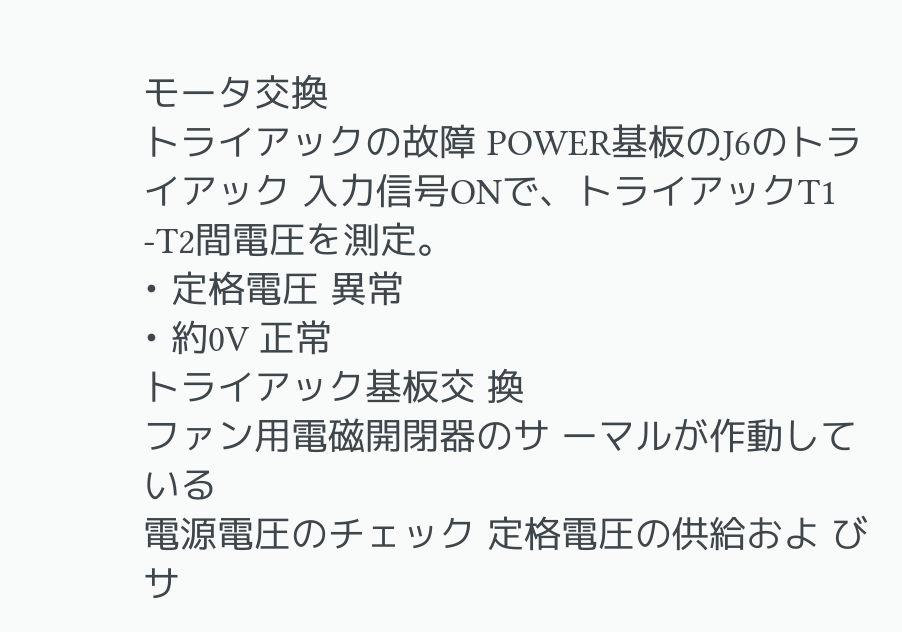モータ交換
トライアックの故障 POWER基板のJ6のトライアック 入力信号ONで、トライアックT1
-T2間電圧を測定。
• 定格電圧 異常
• 約0V 正常
トライアック基板交 換
ファン用電磁開閉器のサ ーマルが作動している
電源電圧のチェック 定格電圧の供給およ びサ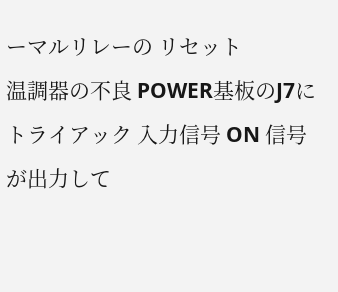ーマルリレーの リセット
温調器の不良 POWER基板のJ7にトライアック 入力信号 ON 信号が出力して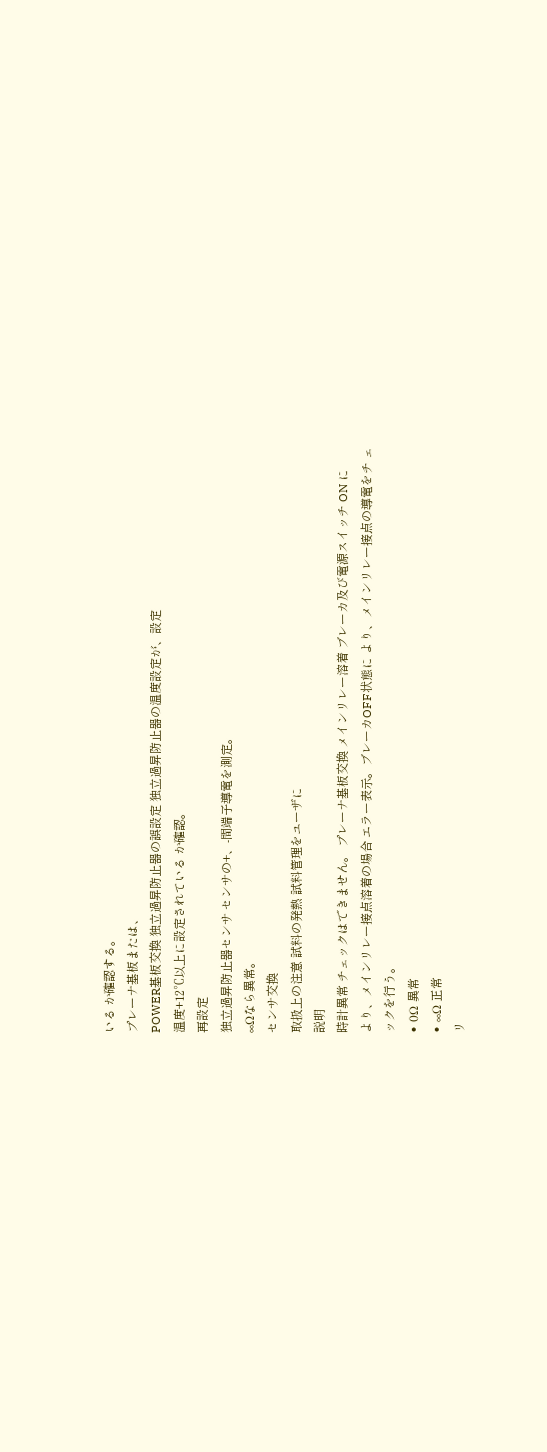いる か確認する。
プレーナ基板または、
POWER基板交換 独立過昇防止器の誤設定 独立過昇防止器の温度設定が、設定
温度+12℃以上に設定されている か確認。
再設定
独立過昇防止器センサ センサの+、-間端子導電を測定。
∞Ωなら異常。
センサ交換
取扱上の注意 試料の発熱 試料管理をユーザに
説明
時計異常 チェックはできません。 プレーナ基板交換 メインリレー溶着 ブレーカ及び電源スイッチ ON に
より、メインリレー接点溶着の場合 エラー表示。ブレーカOFF状態に より、メインリレー接点の導電をチ ェックを行う。
• 0Ω 異常
• ∞Ω 正常
リ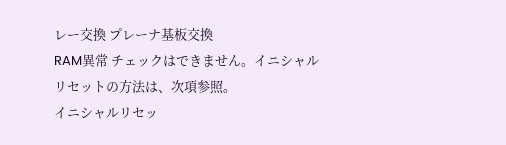レー交換 プレーナ基板交換
RAM異常 チェックはできません。イニシャル
リセットの方法は、次項参照。
イニシャルリセッ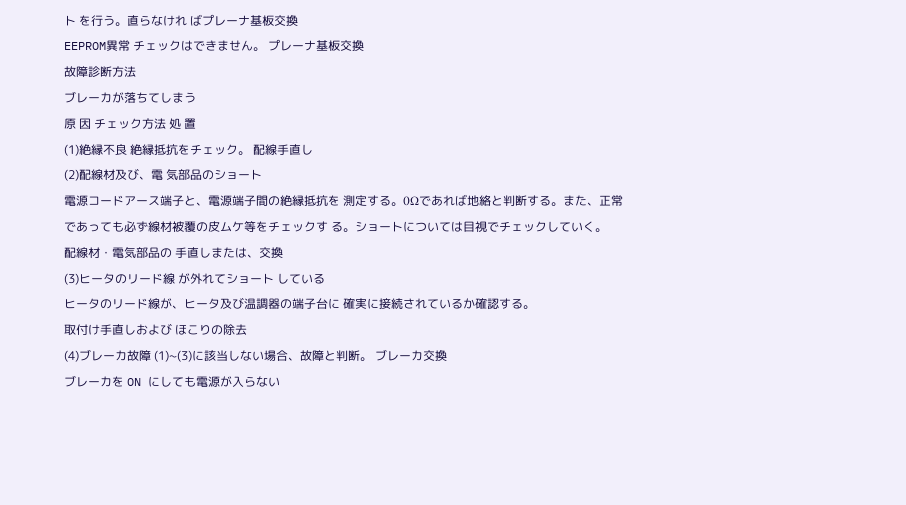ト を行う。直らなけれ ばプレーナ基板交換
EEPROM異常 チェックはできません。 プレーナ基板交換
故障診断方法
ブレーカが落ちてしまう
原 因 チェック方法 処 置
(1)絶縁不良 絶縁抵抗をチェック。 配線手直し
(2)配線材及び、電 気部品のショート
電源コードアース端子と、電源端子間の絶縁抵抗を 測定する。0Ωであれば地絡と判断する。また、正常 であっても必ず線材被覆の皮ムケ等をチェックす る。ショートについては目視でチェックしていく。
配線材・電気部品の 手直しまたは、交換
(3)ヒータのリード線 が外れてショート している
ヒータのリード線が、ヒータ及び温調器の端子台に 確実に接続されているか確認する。
取付け手直しおよび ほこりの除去
(4)ブレーカ故障 (1)~(3)に該当しない場合、故障と判断。 ブレーカ交換
ブレーカを ON にしても電源が入らない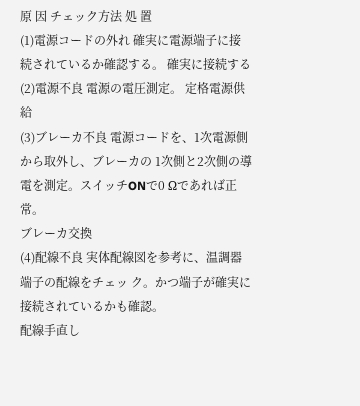原 因 チェック方法 処 置
(1)電源コードの外れ 確実に電源端子に接続されているか確認する。 確実に接続する
(2)電源不良 電源の電圧測定。 定格電源供給
(3)ブレーカ不良 電源コードを、1次電源側から取外し、ブレーカの 1次側と2次側の導電を測定。スイッチONで0 Ωであれば正常。
ブレーカ交換
(4)配線不良 実体配線図を参考に、温調器端子の配線をチェッ ク。かつ端子が確実に接続されているかも確認。
配線手直し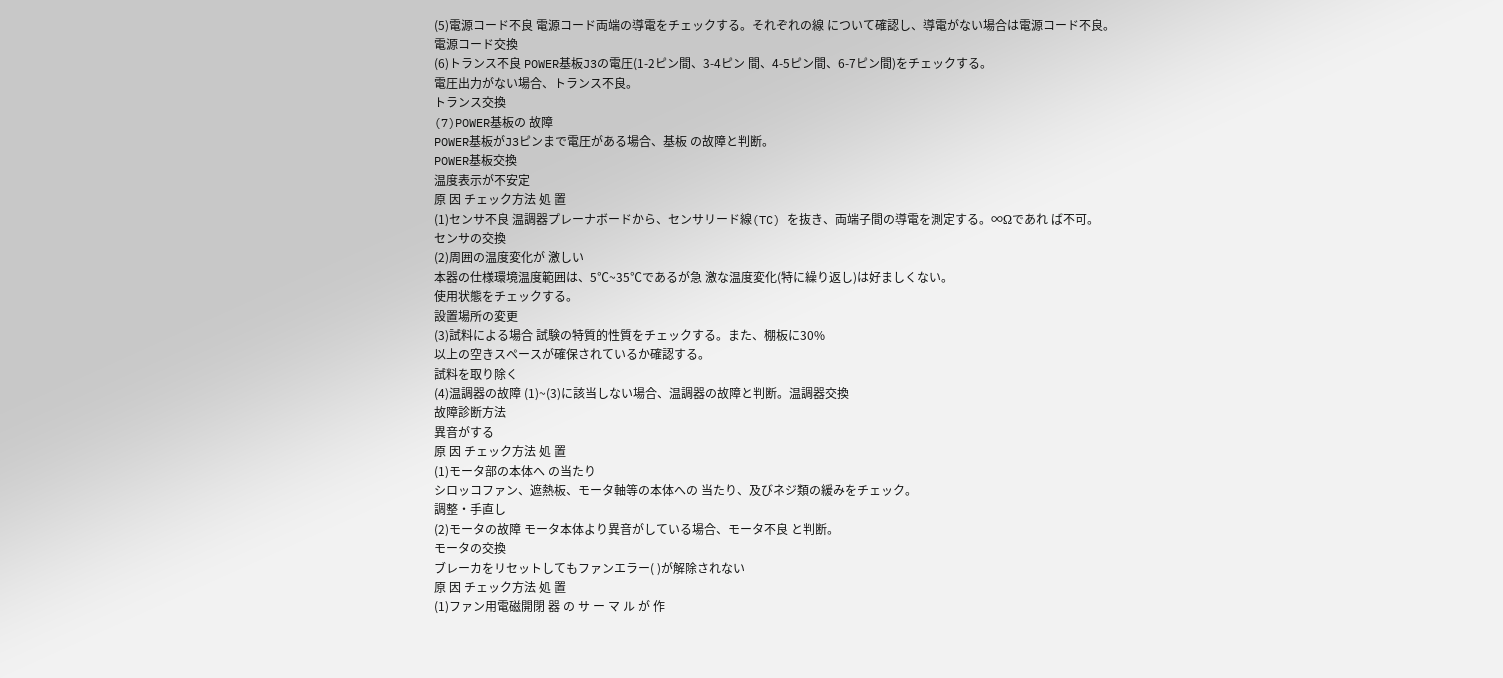(5)電源コード不良 電源コード両端の導電をチェックする。それぞれの線 について確認し、導電がない場合は電源コード不良。
電源コード交換
(6)トランス不良 POWER基板J3の電圧(1-2ピン間、3-4ピン 間、4-5ピン間、6-7ピン間)をチェックする。
電圧出力がない場合、トランス不良。
トランス交換
(7)POWER基板の 故障
POWER基板がJ3ピンまで電圧がある場合、基板 の故障と判断。
POWER基板交換
温度表示が不安定
原 因 チェック方法 処 置
(1)センサ不良 温調器プレーナボードから、センサリード線(TC) を抜き、両端子間の導電を測定する。∞Ωであれ ば不可。
センサの交換
(2)周囲の温度変化が 激しい
本器の仕様環境温度範囲は、5℃~35℃であるが急 激な温度変化(特に繰り返し)は好ましくない。
使用状態をチェックする。
設置場所の変更
(3)試料による場合 試験の特質的性質をチェックする。また、棚板に30%
以上の空きスペースが確保されているか確認する。
試料を取り除く
(4)温調器の故障 (1)~(3)に該当しない場合、温調器の故障と判断。温調器交換
故障診断方法
異音がする
原 因 チェック方法 処 置
(1)モータ部の本体へ の当たり
シロッコファン、遮熱板、モータ軸等の本体への 当たり、及びネジ類の緩みをチェック。
調整・手直し
(2)モータの故障 モータ本体より異音がしている場合、モータ不良 と判断。
モータの交換
ブレーカをリセットしてもファンエラー( )が解除されない
原 因 チェック方法 処 置
(1)ファン用電磁開閉 器 の サ ー マ ル が 作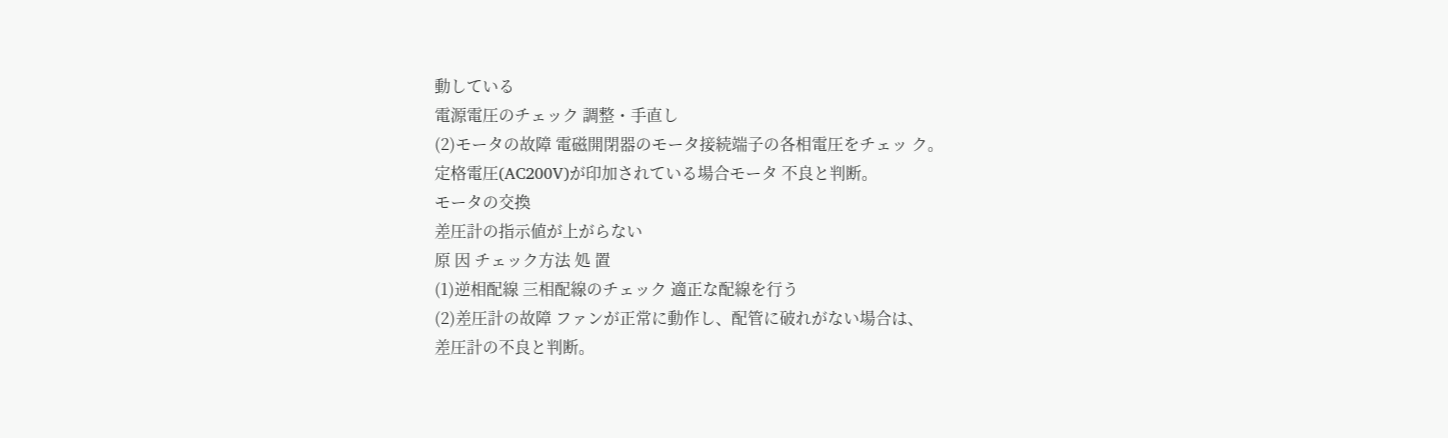動している
電源電圧のチェック 調整・手直し
(2)モータの故障 電磁開閉器のモータ接続端子の各相電圧をチェッ ク。
定格電圧(AC200V)が印加されている場合モータ 不良と判断。
モータの交換
差圧計の指示値が上がらない
原 因 チェック方法 処 置
(1)逆相配線 三相配線のチェック 適正な配線を行う
(2)差圧計の故障 ファンが正常に動作し、配管に破れがない場合は、
差圧計の不良と判断。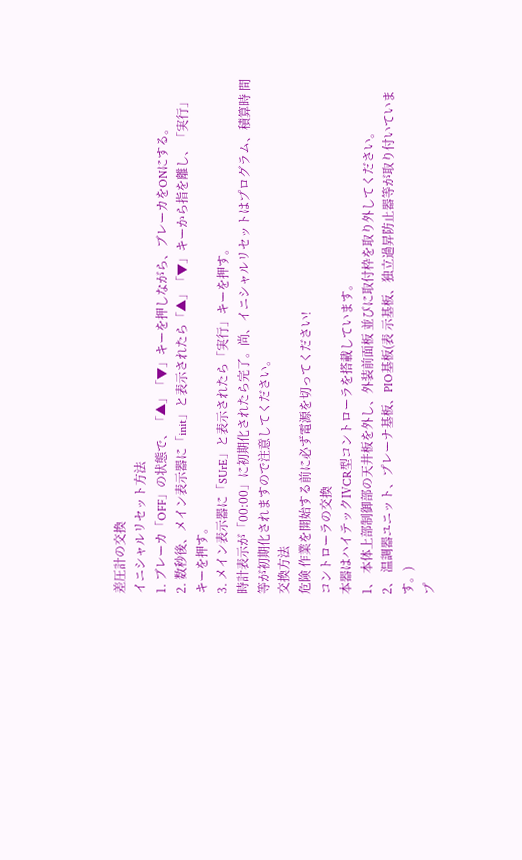差圧計の交換
イニシャルリセット方法
1. ブレーカ「OFF」の状態で、「▲」「▼」キーを押しながら、ブレーカをONにする。
2. 数秒後、メイン表示器に「init」と表示されたら「▲」「▼」キーから指を離し、「実行」
キーを押す。
3. メイン表示器に「SUrE」と表示されたら「実行」キーを押す。
時計表示が「00:00」に初期化されたら完了。尚、イニシャルリセットはプログラム、積算時 間等が初期化されますので注意してください。
交換方法
危険 作業を開始する前に必ず電源を切ってください!
コントローラの交換
本器はハイテックⅣCR型コントローラを搭載しています。
1、 本体上部制御部の天井板を外し、外装前面板 並びに取付枠を取り外してください。
2、 温調器ユニット、プレーナ基板、PIO基板(表 示基板、独立過昇防止器等が取り付いていま す。)
プ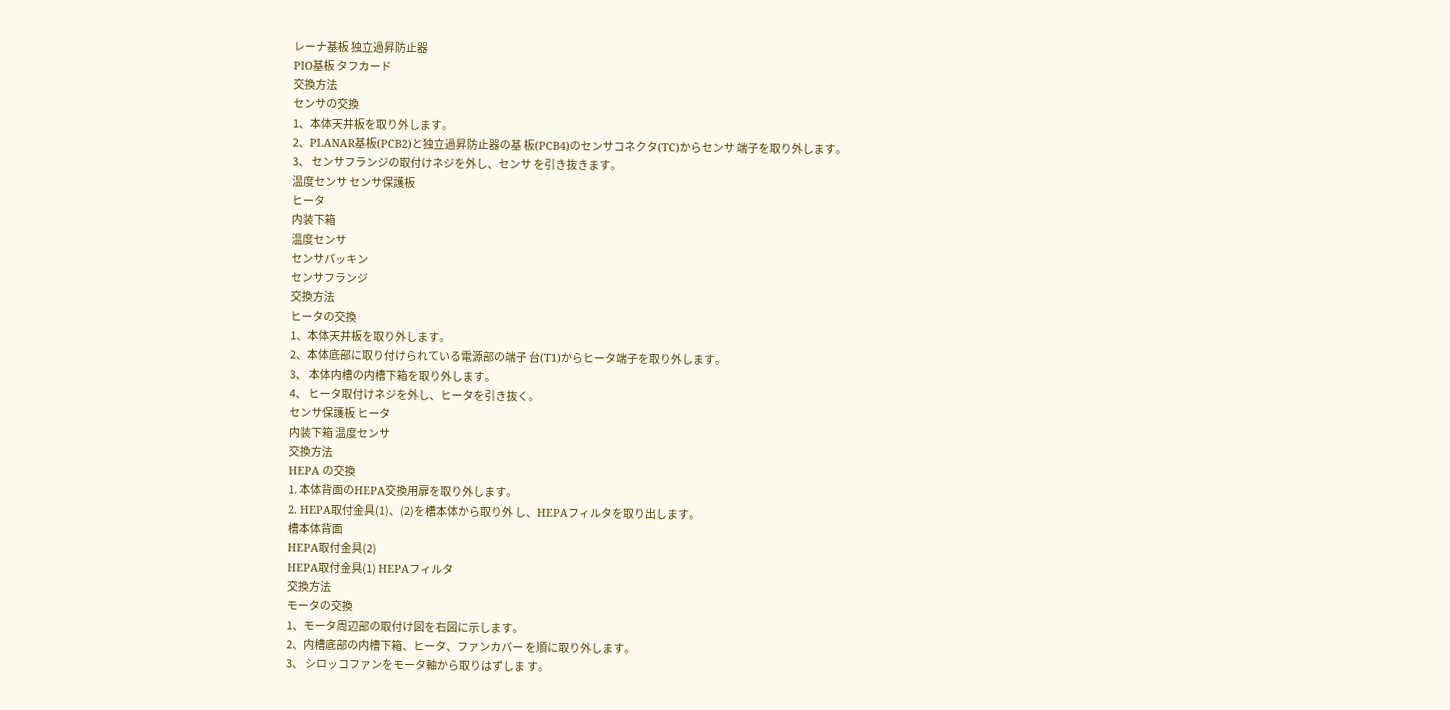レーナ基板 独立過昇防止器
PIO基板 タフカード
交換方法
センサの交換
1、本体天井板を取り外します。
2、PLANAR基板(PCB2)と独立過昇防止器の基 板(PCB4)のセンサコネクタ(TC)からセンサ 端子を取り外します。
3、 センサフランジの取付けネジを外し、センサ を引き抜きます。
温度センサ センサ保護板
ヒータ
内装下箱
温度センサ
センサパッキン
センサフランジ
交換方法
ヒータの交換
1、本体天井板を取り外します。
2、本体底部に取り付けられている電源部の端子 台(T1)からヒータ端子を取り外します。
3、 本体内槽の内槽下箱を取り外します。
4、 ヒータ取付けネジを外し、ヒータを引き抜く。
センサ保護板 ヒータ
内装下箱 温度センサ
交換方法
HEPA の交換
1. 本体背面のHEPA交換用扉を取り外します。
2. HEPA取付金具(1)、(2)を槽本体から取り外 し、HEPAフィルタを取り出します。
槽本体背面
HEPA取付金具(2)
HEPA取付金具(1) HEPAフィルタ
交換方法
モータの交換
1、モータ周辺部の取付け図を右図に示します。
2、内槽底部の内槽下箱、ヒータ、ファンカバー を順に取り外します。
3、 シロッコファンをモータ軸から取りはずしま す。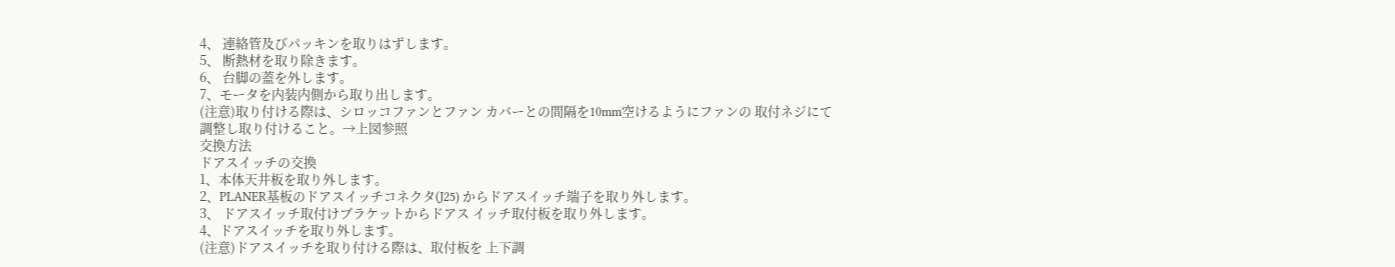4、 連絡管及びパッキンを取りはずします。
5、 断熱材を取り除きます。
6、 台脚の蓋を外します。
7、モータを内装内側から取り出します。
(注意)取り付ける際は、シロッコファンとファン カバーとの間隔を10mm空けるようにファンの 取付ネジにて調整し取り付けること。→上図参照
交換方法
ドアスイッチの交換
1、本体天井板を取り外します。
2、PLANER基板のドアスイッチコネクタ(J25) からドアスイッチ端子を取り外します。
3、 ドアスイッチ取付けブラケットからドアス イッチ取付板を取り外します。
4、ドアスイッチを取り外します。
(注意)ドアスイッチを取り付ける際は、取付板を 上下調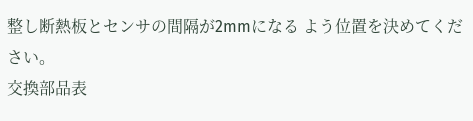整し断熱板とセンサの間隔が2mmになる よう位置を決めてください。
交換部品表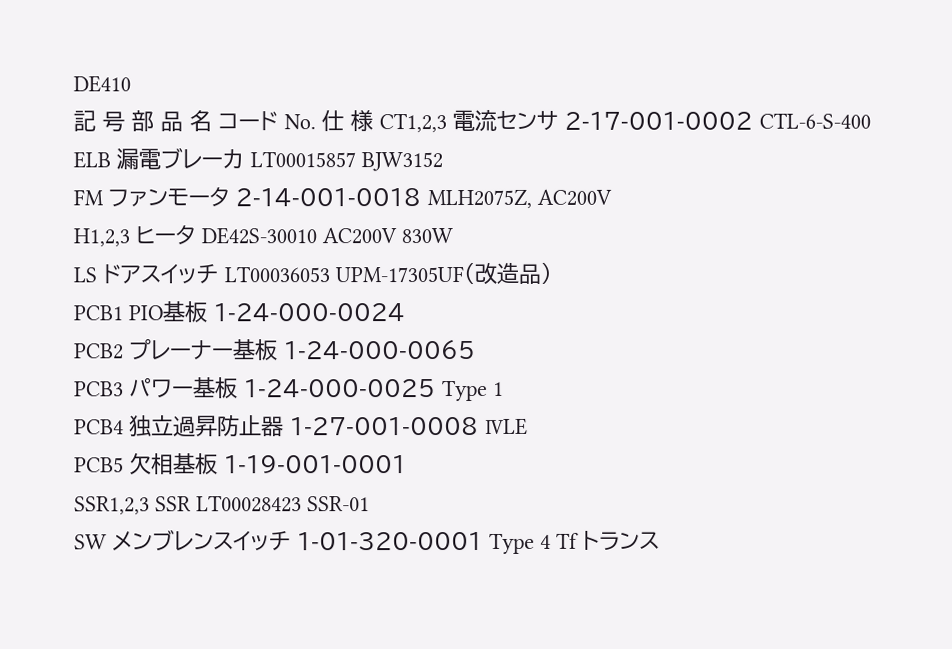DE410
記 号 部 品 名 コード No. 仕 様 CT1,2,3 電流センサ 2-17-001-0002 CTL-6-S-400 ELB 漏電ブレーカ LT00015857 BJW3152
FM ファンモータ 2-14-001-0018 MLH2075Z, AC200V
H1,2,3 ヒータ DE42S-30010 AC200V 830W
LS ドアスイッチ LT00036053 UPM-17305UF(改造品)
PCB1 PIO基板 1-24-000-0024
PCB2 プレーナー基板 1-24-000-0065
PCB3 パワー基板 1-24-000-0025 Type 1
PCB4 独立過昇防止器 1-27-001-0008 ⅣLE
PCB5 欠相基板 1-19-001-0001
SSR1,2,3 SSR LT00028423 SSR-01
SW メンブレンスイッチ 1-01-320-0001 Type 4 Tf トランス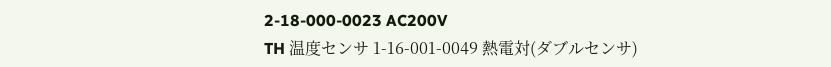2-18-000-0023 AC200V
TH 温度センサ 1-16-001-0049 熱電対(ダブルセンサ)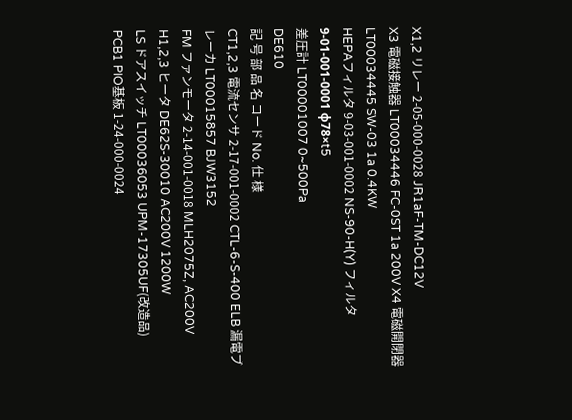X1,2 リレー 2-05-000-0028 JR1aF-TM-DC12V
X3 電磁接触器 LT00034446 FC-0ST 1a 200V X4 電磁開閉器 LT00034445 SW-03 1a 0.4KW
HEPAフィルタ 9-03-001-0002 NS-90-H(Y) フィルタ 9-01-001-0001 φ78×t5
差圧計 LT00001007 0~500Pa
DE610
記 号 部 品 名 コード No. 仕 様
CT1,2,3 電流センサ 2-17-001-0002 CTL-6-S-400 ELB 漏電ブレーカ LT00015857 BJW3152
FM ファンモータ 2-14-001-0018 MLH2075Z, AC200V
H1,2,3 ヒータ DE62S-30010 AC200V 1200W
LS ドアスイッチ LT00036053 UPM-17305UF(改造品)
PCB1 PIO基板 1-24-000-0024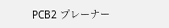PCB2 プレーナー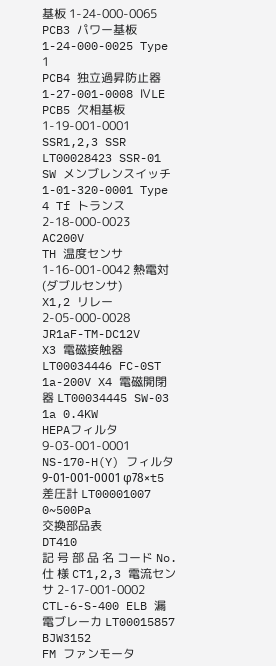基板 1-24-000-0065
PCB3 パワー基板 1-24-000-0025 Type 1
PCB4 独立過昇防止器 1-27-001-0008 ⅣLE
PCB5 欠相基板 1-19-001-0001
SSR1,2,3 SSR LT00028423 SSR-01
SW メンブレンスイッチ 1-01-320-0001 Type 4 Tf トランス 2-18-000-0023 AC200V
TH 温度センサ 1-16-001-0042 熱電対(ダブルセンサ)
X1,2 リレー 2-05-000-0028 JR1aF-TM-DC12V
X3 電磁接触器 LT00034446 FC-0ST 1a-200V X4 電磁開閉器 LT00034445 SW-03 1a 0.4KW
HEPAフィルタ 9-03-001-0001 NS-170-H(Y) フィルタ 9-01-001-0001 φ78×t5
差圧計 LT00001007 0~500Pa
交換部品表
DT410
記 号 部 品 名 コード No. 仕 様 CT1,2,3 電流センサ 2-17-001-0002 CTL-6-S-400 ELB 漏電ブレーカ LT00015857 BJW3152
FM ファンモータ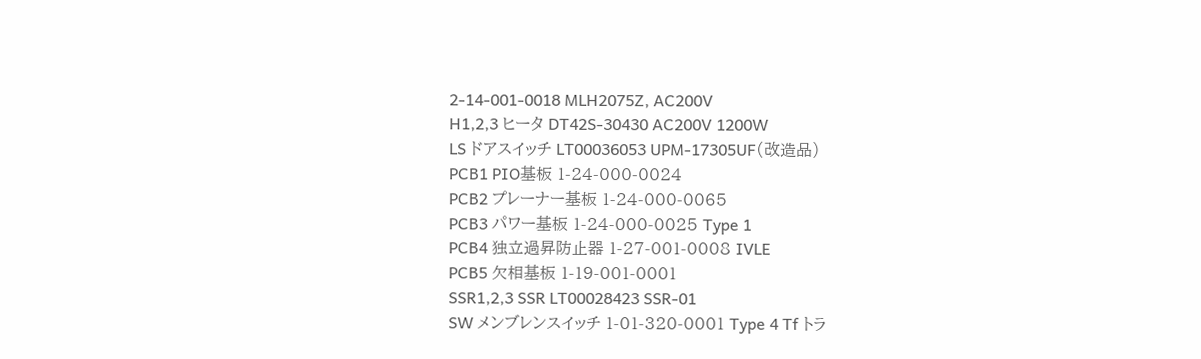2-14-001-0018 MLH2075Z, AC200V
H1,2,3 ヒータ DT42S-30430 AC200V 1200W
LS ドアスイッチ LT00036053 UPM-17305UF(改造品)
PCB1 PIO基板 1-24-000-0024
PCB2 プレーナー基板 1-24-000-0065
PCB3 パワー基板 1-24-000-0025 Type 1
PCB4 独立過昇防止器 1-27-001-0008 ⅣLE
PCB5 欠相基板 1-19-001-0001
SSR1,2,3 SSR LT00028423 SSR-01
SW メンブレンスイッチ 1-01-320-0001 Type 4 Tf トラ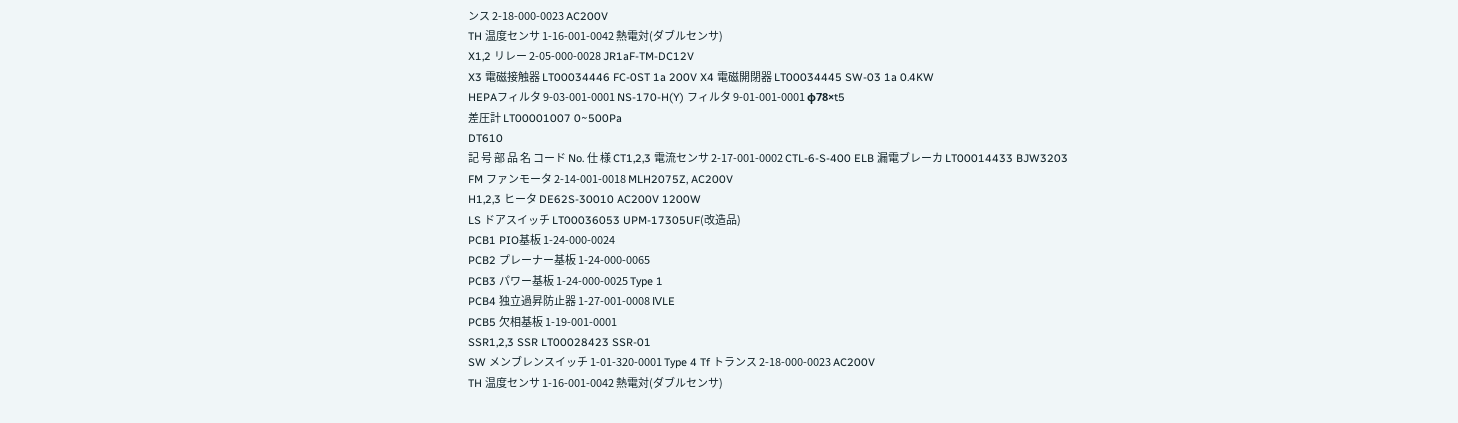ンス 2-18-000-0023 AC200V
TH 温度センサ 1-16-001-0042 熱電対(ダブルセンサ)
X1,2 リレー 2-05-000-0028 JR1aF-TM-DC12V
X3 電磁接触器 LT00034446 FC-0ST 1a 200V X4 電磁開閉器 LT00034445 SW-03 1a 0.4KW
HEPAフィルタ 9-03-001-0001 NS-170-H(Y) フィルタ 9-01-001-0001 φ78×t5
差圧計 LT00001007 0~500Pa
DT610
記 号 部 品 名 コード No. 仕 様 CT1,2,3 電流センサ 2-17-001-0002 CTL-6-S-400 ELB 漏電ブレーカ LT00014433 BJW3203
FM ファンモータ 2-14-001-0018 MLH2075Z, AC200V
H1,2,3 ヒータ DE62S-30010 AC200V 1200W
LS ドアスイッチ LT00036053 UPM-17305UF(改造品)
PCB1 PIO基板 1-24-000-0024
PCB2 プレーナー基板 1-24-000-0065
PCB3 パワー基板 1-24-000-0025 Type 1
PCB4 独立過昇防止器 1-27-001-0008 ⅣLE
PCB5 欠相基板 1-19-001-0001
SSR1,2,3 SSR LT00028423 SSR-01
SW メンブレンスイッチ 1-01-320-0001 Type 4 Tf トランス 2-18-000-0023 AC200V
TH 温度センサ 1-16-001-0042 熱電対(ダブルセンサ)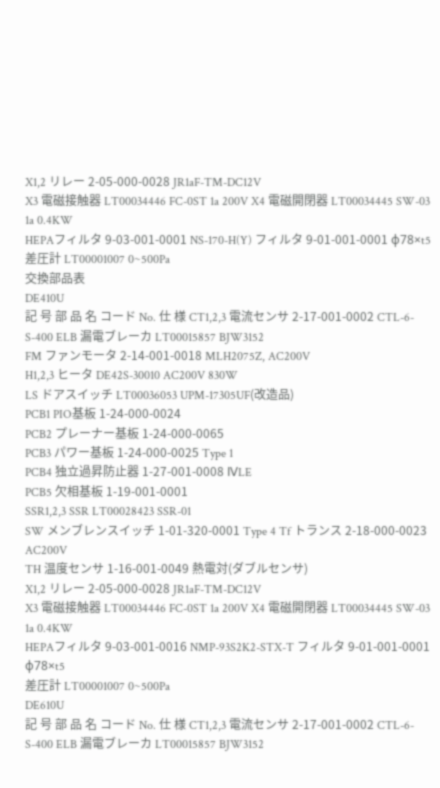X1,2 リレー 2-05-000-0028 JR1aF-TM-DC12V
X3 電磁接触器 LT00034446 FC-0ST 1a 200V X4 電磁開閉器 LT00034445 SW-03 1a 0.4KW
HEPAフィルタ 9-03-001-0001 NS-170-H(Y) フィルタ 9-01-001-0001 φ78×t5
差圧計 LT00001007 0~500Pa
交換部品表
DE410U
記 号 部 品 名 コード No. 仕 様 CT1,2,3 電流センサ 2-17-001-0002 CTL-6-S-400 ELB 漏電ブレーカ LT00015857 BJW3152
FM ファンモータ 2-14-001-0018 MLH2075Z, AC200V
H1,2,3 ヒータ DE42S-30010 AC200V 830W
LS ドアスイッチ LT00036053 UPM-17305UF(改造品)
PCB1 PIO基板 1-24-000-0024
PCB2 プレーナー基板 1-24-000-0065
PCB3 パワー基板 1-24-000-0025 Type 1
PCB4 独立過昇防止器 1-27-001-0008 ⅣLE
PCB5 欠相基板 1-19-001-0001
SSR1,2,3 SSR LT00028423 SSR-01
SW メンブレンスイッチ 1-01-320-0001 Type 4 Tf トランス 2-18-000-0023 AC200V
TH 温度センサ 1-16-001-0049 熱電対(ダブルセンサ)
X1,2 リレー 2-05-000-0028 JR1aF-TM-DC12V
X3 電磁接触器 LT00034446 FC-0ST 1a 200V X4 電磁開閉器 LT00034445 SW-03 1a 0.4KW
HEPAフィルタ 9-03-001-0016 NMP-93S2K2-STX-T フィルタ 9-01-001-0001 φ78×t5
差圧計 LT00001007 0~500Pa
DE610U
記 号 部 品 名 コード No. 仕 様 CT1,2,3 電流センサ 2-17-001-0002 CTL-6-S-400 ELB 漏電ブレーカ LT00015857 BJW3152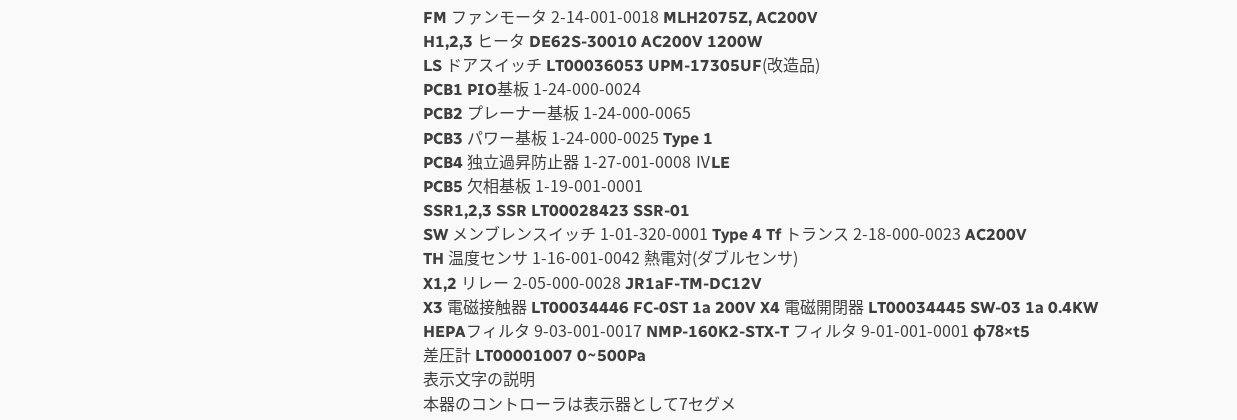FM ファンモータ 2-14-001-0018 MLH2075Z, AC200V
H1,2,3 ヒータ DE62S-30010 AC200V 1200W
LS ドアスイッチ LT00036053 UPM-17305UF(改造品)
PCB1 PIO基板 1-24-000-0024
PCB2 プレーナー基板 1-24-000-0065
PCB3 パワー基板 1-24-000-0025 Type 1
PCB4 独立過昇防止器 1-27-001-0008 ⅣLE
PCB5 欠相基板 1-19-001-0001
SSR1,2,3 SSR LT00028423 SSR-01
SW メンブレンスイッチ 1-01-320-0001 Type 4 Tf トランス 2-18-000-0023 AC200V
TH 温度センサ 1-16-001-0042 熱電対(ダブルセンサ)
X1,2 リレー 2-05-000-0028 JR1aF-TM-DC12V
X3 電磁接触器 LT00034446 FC-0ST 1a 200V X4 電磁開閉器 LT00034445 SW-03 1a 0.4KW
HEPAフィルタ 9-03-001-0017 NMP-160K2-STX-T フィルタ 9-01-001-0001 φ78×t5
差圧計 LT00001007 0~500Pa
表示文字の説明
本器のコントローラは表示器として7セグメ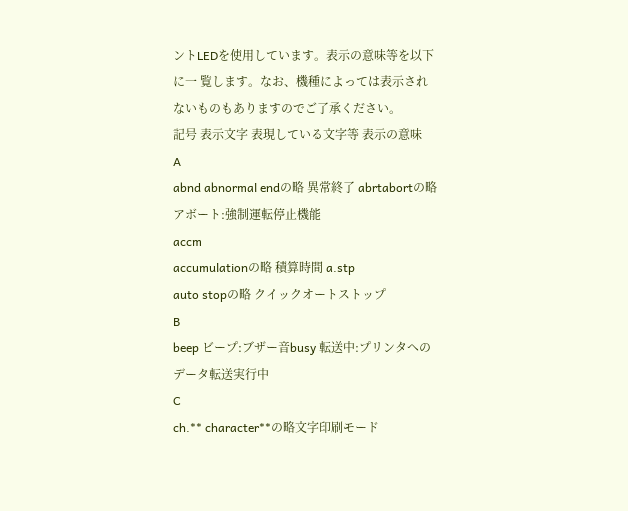ントLEDを使用しています。表示の意味等を以下に一 覧します。なお、機種によっては表示されないものもありますのでご了承ください。
記号 表示文字 表現している文字等 表示の意味
A
abnd abnormal endの略 異常終了 abrtabortの略 アボート:強制運転停止機能
accm
accumulationの略 積算時間 a.stp
auto stopの略 クイックオートストップ
B
beep ビープ:ブザー音busy 転送中:プリンタへのデータ転送実行中
C
ch.** character**の略文字印刷モード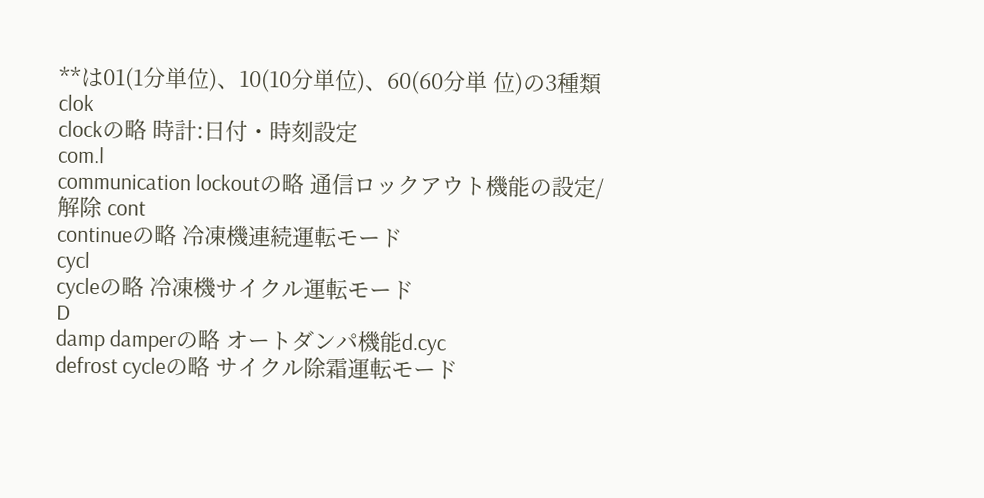**は01(1分単位)、10(10分単位)、60(60分単 位)の3種類
clok
clockの略 時計:日付・時刻設定
com.l
communication lockoutの略 通信ロックアウト機能の設定/解除 cont
continueの略 冷凍機連続運転モード
cycl
cycleの略 冷凍機サイクル運転モード
D
damp damperの略 オートダンパ機能d.cyc
defrost cycleの略 サイクル除霜運転モード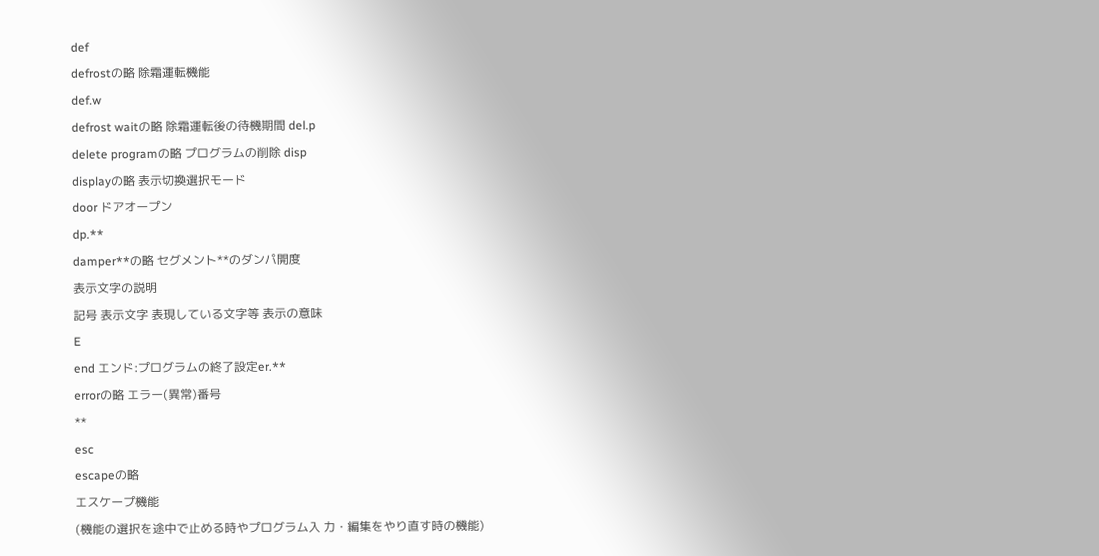def
defrostの略 除霜運転機能
def.w
defrost waitの略 除霜運転後の待機期間 del.p
delete programの略 プログラムの削除 disp
displayの略 表示切換選択モード
door ドアオープン
dp.**
damper**の略 セグメント**のダンパ開度
表示文字の説明
記号 表示文字 表現している文字等 表示の意味
E
end エンド:プログラムの終了設定er.**
errorの略 エラー(異常)番号
**
esc
escapeの略
エスケープ機能
(機能の選択を途中で止める時やプログラム入 力・編集をやり直す時の機能)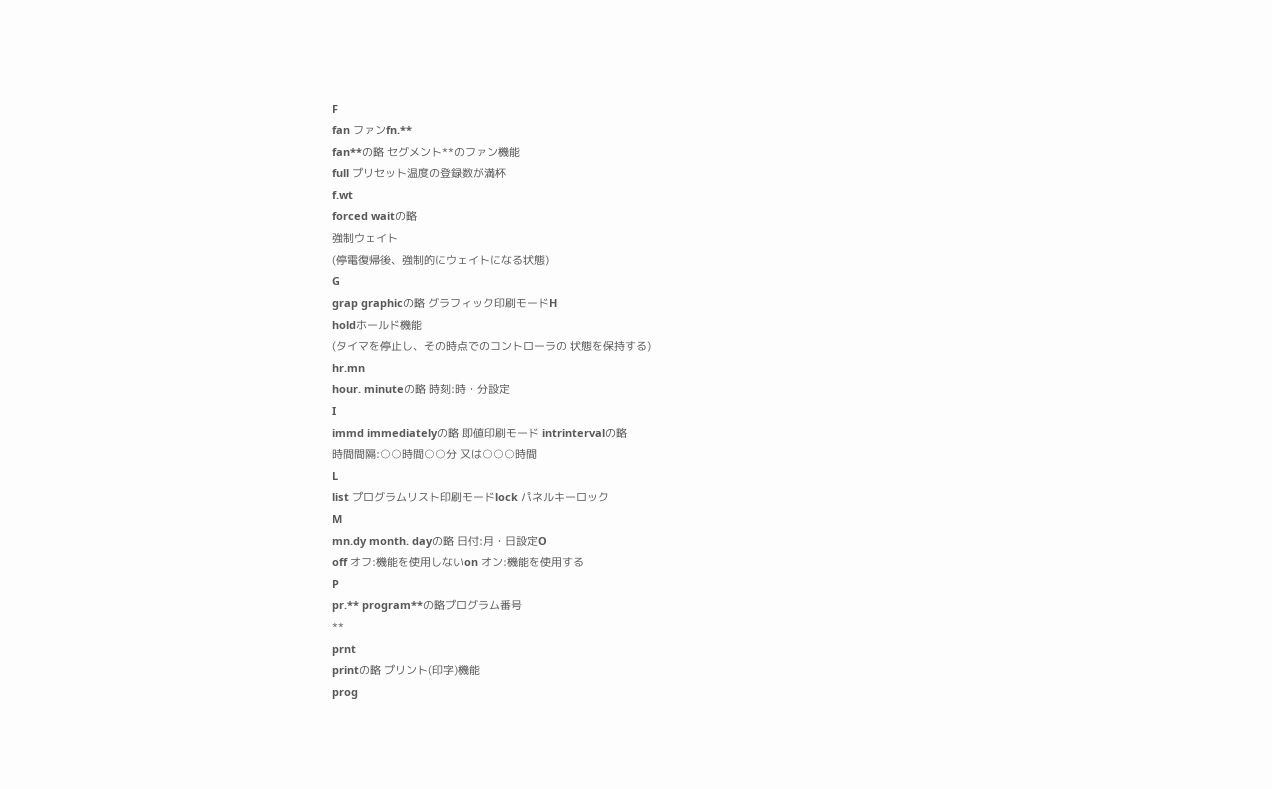F
fan ファンfn.**
fan**の略 セグメント**のファン機能
full プリセット温度の登録数が満杯
f.wt
forced waitの略
強制ウェイト
(停電復帰後、強制的にウェイトになる状態)
G
grap graphicの略 グラフィック印刷モードH
holdホールド機能
(タイマを停止し、その時点でのコントローラの 状態を保持する)
hr.mn
hour. minuteの略 時刻:時・分設定
I
immd immediatelyの略 即値印刷モード intrintervalの略
時間間隔:○○時間○○分 又は○○○時間
L
list プログラムリスト印刷モードlock パネルキーロック
M
mn.dy month. dayの略 日付:月・日設定O
off オフ:機能を使用しないon オン:機能を使用する
P
pr.** program**の略プログラム番号
**
prnt
printの略 プリント(印字)機能
prog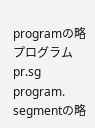programの略 プログラム
pr.sg
program. segmentの略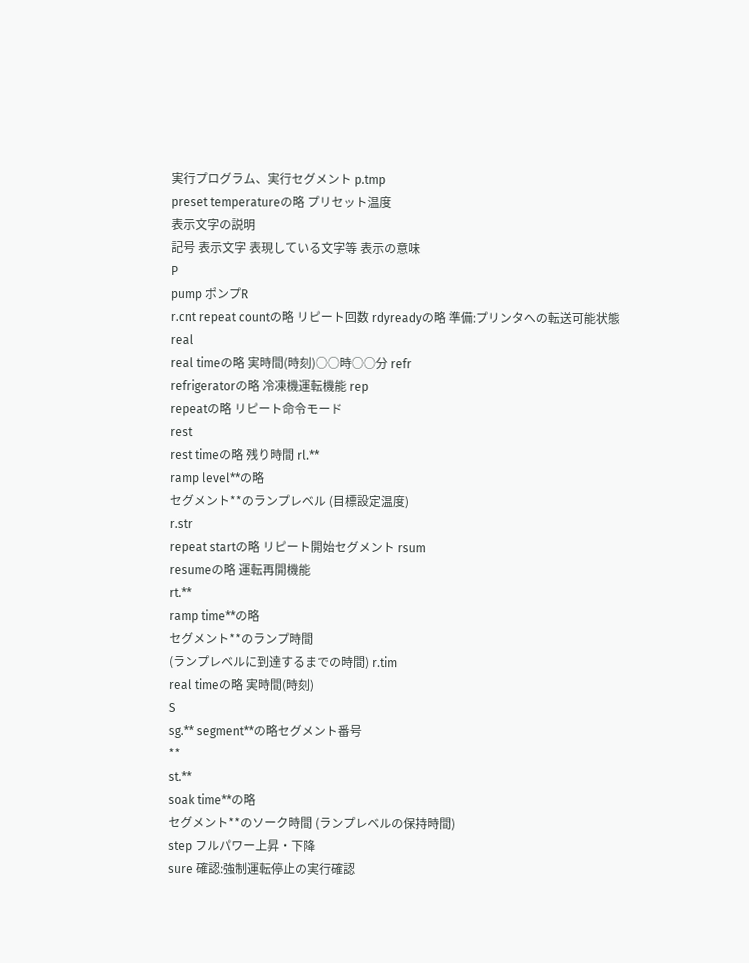実行プログラム、実行セグメント p.tmp
preset temperatureの略 プリセット温度
表示文字の説明
記号 表示文字 表現している文字等 表示の意味
P
pump ポンプR
r.cnt repeat countの略 リピート回数 rdyreadyの略 準備:プリンタへの転送可能状態
real
real timeの略 実時間(時刻)○○時○○分 refr
refrigeratorの略 冷凍機運転機能 rep
repeatの略 リピート命令モード
rest
rest timeの略 残り時間 rl.**
ramp level**の略
セグメント**のランプレベル (目標設定温度)
r.str
repeat startの略 リピート開始セグメント rsum
resumeの略 運転再開機能
rt.**
ramp time**の略
セグメント**のランプ時間
(ランプレベルに到達するまでの時間) r.tim
real timeの略 実時間(時刻)
S
sg.** segment**の略セグメント番号
**
st.**
soak time**の略
セグメント**のソーク時間 (ランプレベルの保持時間)
step フルパワー上昇・下降
sure 確認:強制運転停止の実行確認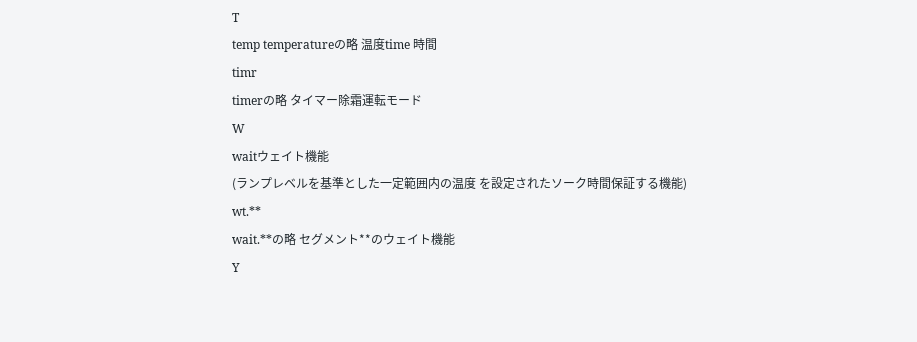T
temp temperatureの略 温度time 時間
timr
timerの略 タイマー除霜運転モード
W
waitウェイト機能
(ランプレベルを基準とした一定範囲内の温度 を設定されたソーク時間保証する機能)
wt.**
wait.**の略 セグメント**のウェイト機能
Y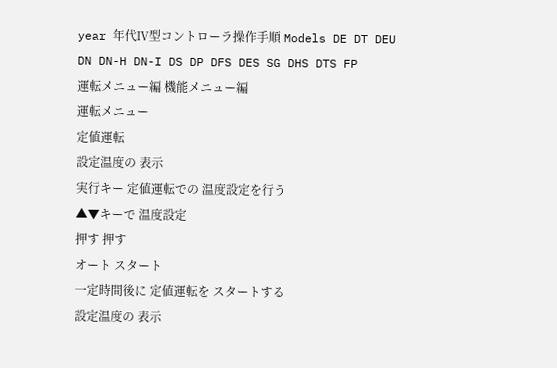year 年代Ⅳ型コントローラ操作手順 Models DE DT DEU
DN DN-H DN-I DS DP DFS DES SG DHS DTS FP
運転メニュー編 機能メニュー編
運転メニュー
定値運転
設定温度の 表示
実行キー 定値運転での 温度設定を行う
▲▼キーで 温度設定
押す 押す
オート スタート
一定時間後に 定値運転を スタートする
設定温度の 表示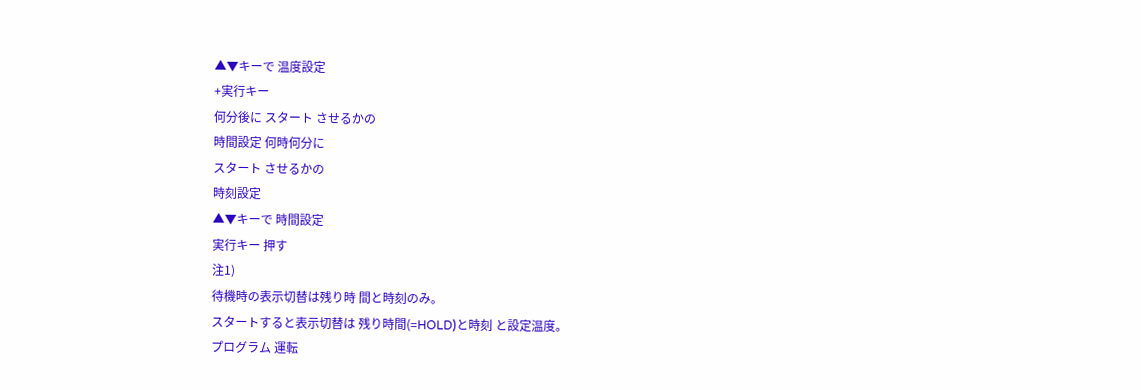▲▼キーで 温度設定
+実行キー
何分後に スタート させるかの
時間設定 何時何分に
スタート させるかの
時刻設定
▲▼キーで 時間設定
実行キー 押す
注1)
待機時の表示切替は残り時 間と時刻のみ。
スタートすると表示切替は 残り時間(=HOLD)と時刻 と設定温度。
プログラム 運転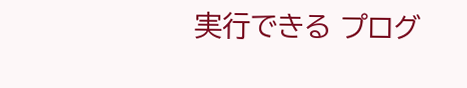実行できる プログ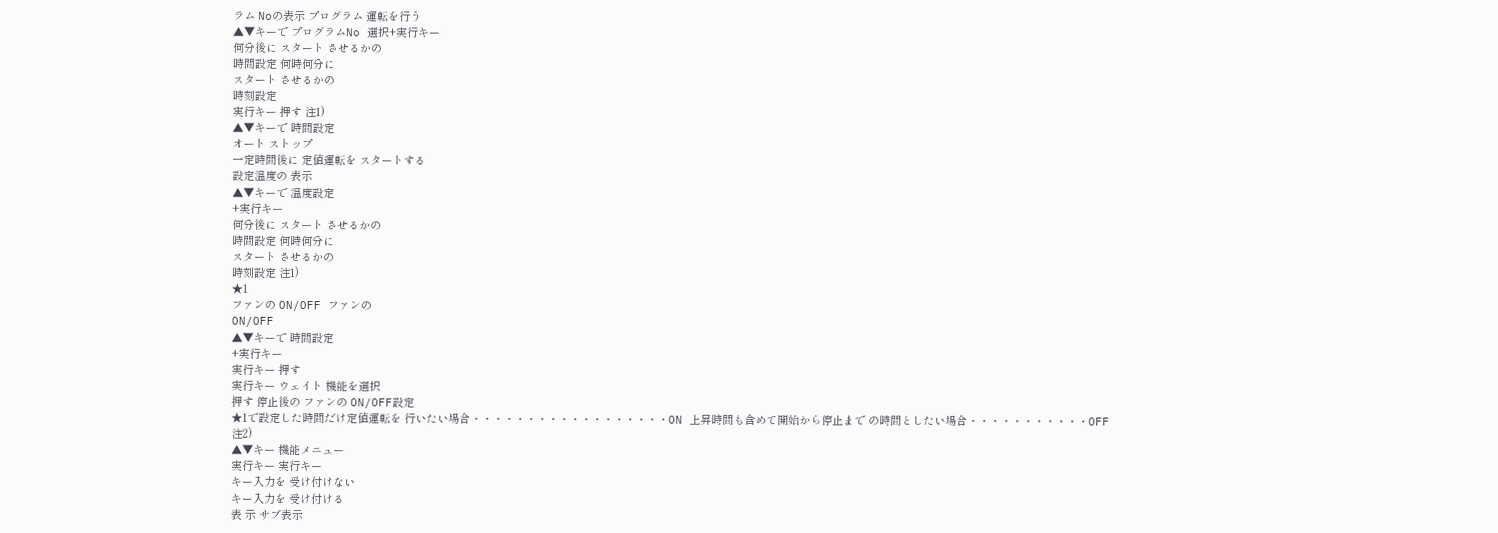ラム Noの表示 プログラム 運転を行う
▲▼キーで プログラムNo 選択+実行キー
何分後に スタート させるかの
時間設定 何時何分に
スタート させるかの
時刻設定
実行キー 押す 注1)
▲▼キーで 時間設定
オート ストップ
一定時間後に 定値運転を スタートする
設定温度の 表示
▲▼キーで 温度設定
+実行キー
何分後に スタート させるかの
時間設定 何時何分に
スタート させるかの
時刻設定 注1)
★1
ファンの ON/OFF ファンの
ON/OFF
▲▼キーで 時間設定
+実行キー
実行キー 押す
実行キー ウェイト 機能を選択
押す 停止後の ファンの ON/OFF設定
★1で設定した時間だけ定値運転を 行いたい場合・・・・・・・・・・・・・・・・・・ON 上昇時間も含めて開始から停止まで の時間としたい場合・・・・・・・・・・・OFF
注2)
▲▼キー 機能メニュー
実行キー 実行キー
キー入力を 受け付けない
キー入力を 受け付ける
表 示 サブ表示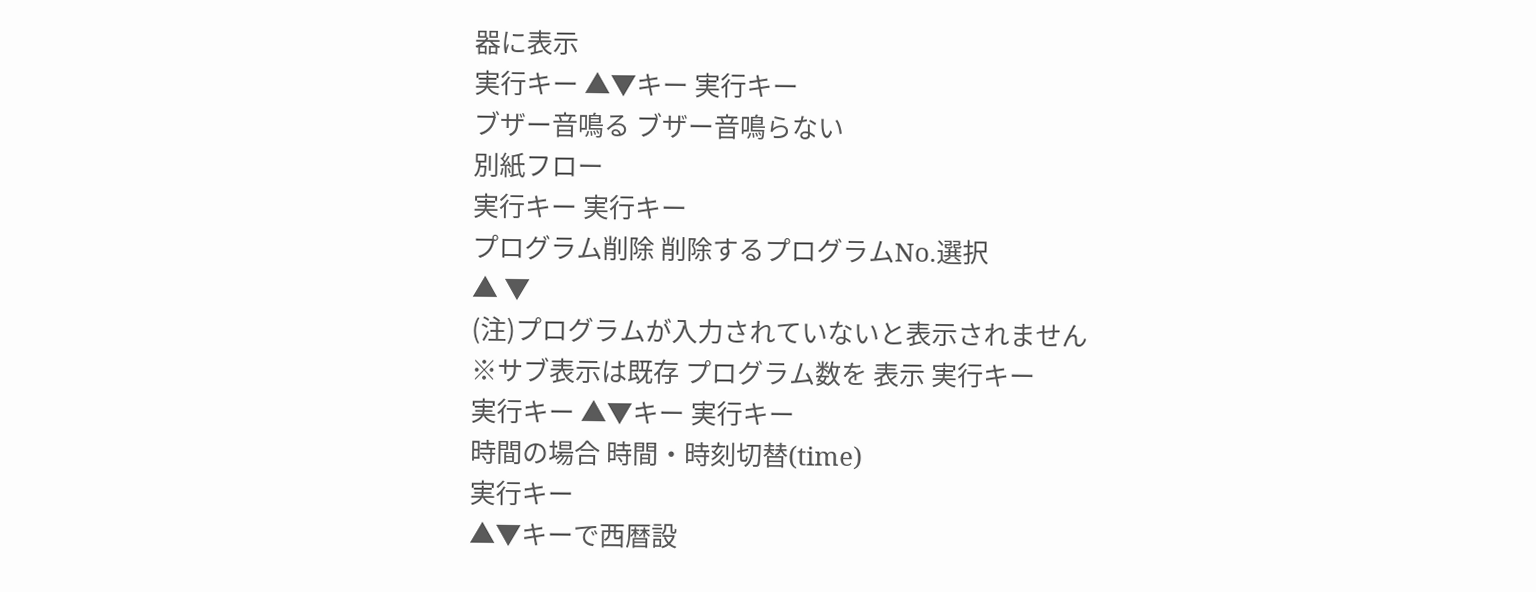器に表示
実行キー ▲▼キー 実行キー
ブザー音鳴る ブザー音鳴らない
別紙フロー
実行キー 実行キー
プログラム削除 削除するプログラムNo.選択
▲ ▼
(注)プログラムが入力されていないと表示されません
※サブ表示は既存 プログラム数を 表示 実行キー
実行キー ▲▼キー 実行キー
時間の場合 時間・時刻切替(time)
実行キー
▲▼キーで西暦設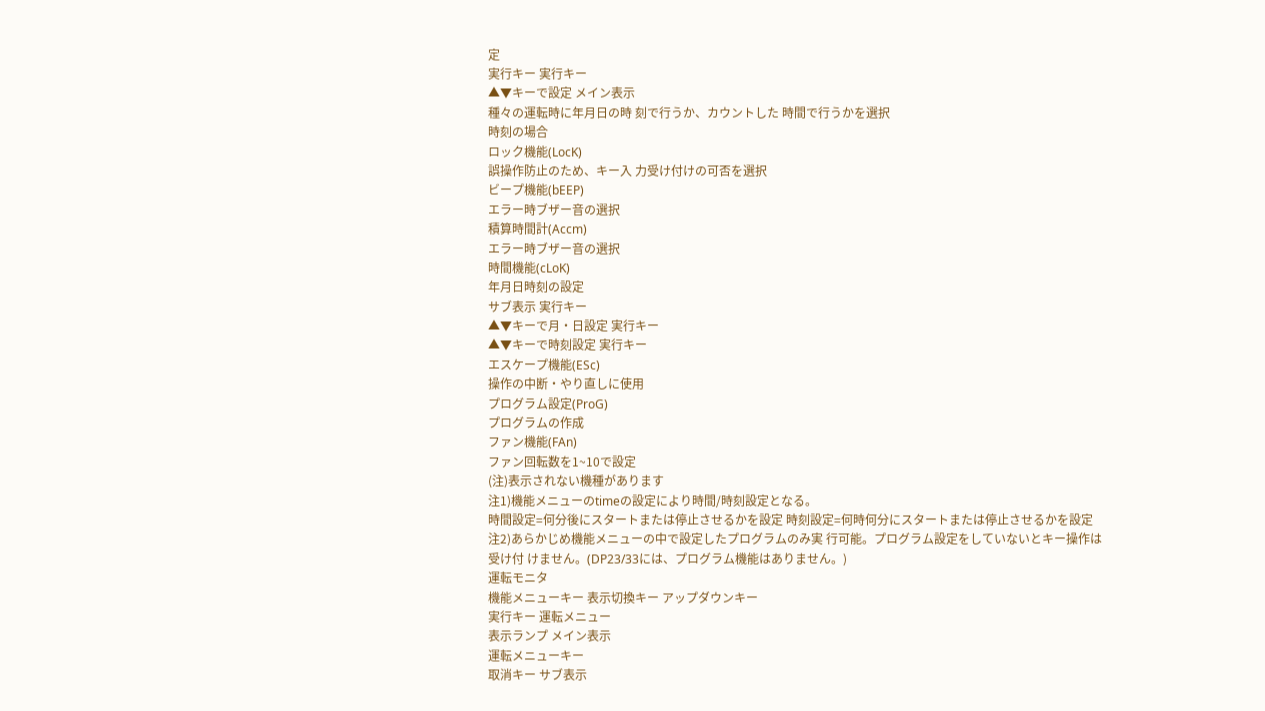定
実行キー 実行キー
▲▼キーで設定 メイン表示
種々の運転時に年月日の時 刻で行うか、カウントした 時間で行うかを選択
時刻の場合
ロック機能(LocK)
誤操作防止のため、キー入 力受け付けの可否を選択
ビープ機能(bEEP)
エラー時ブザー音の選択
積算時間計(Accm)
エラー時ブザー音の選択
時間機能(cLoK)
年月日時刻の設定
サブ表示 実行キー
▲▼キーで月・日設定 実行キー
▲▼キーで時刻設定 実行キー
エスケープ機能(ESc)
操作の中断・やり直しに使用
プログラム設定(ProG)
プログラムの作成
ファン機能(FAn)
ファン回転数を1~10で設定
(注)表示されない機種があります
注1)機能メニューのtimeの設定により時間/時刻設定となる。
時間設定=何分後にスタートまたは停止させるかを設定 時刻設定=何時何分にスタートまたは停止させるかを設定
注2)あらかじめ機能メニューの中で設定したプログラムのみ実 行可能。プログラム設定をしていないとキー操作は受け付 けません。(DP23/33には、プログラム機能はありません。)
運転モニタ
機能メニューキー 表示切換キー アップダウンキー
実行キー 運転メニュー
表示ランプ メイン表示
運転メニューキー
取消キー サブ表示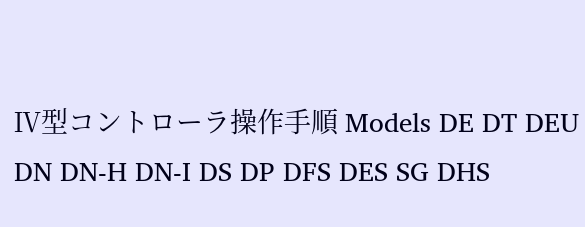Ⅳ型コントローラ操作手順 Models DE DT DEU
DN DN-H DN-I DS DP DFS DES SG DHS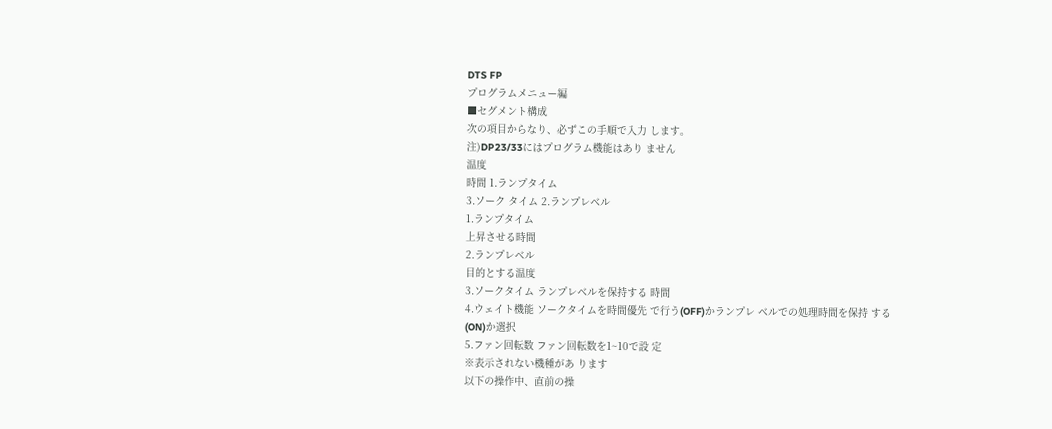DTS FP
プログラムメニュー編
■セグメント構成
次の項目からなり、必ずこの手順で入力 します。
注)DP23/33にはプログラム機能はあり ません
温度
時間 1.ランプタイム
3.ソーク タイム 2.ランプレベル
1.ランプタイム
上昇させる時間
2.ランプレベル
目的とする温度
3.ソークタイム ランプレベルを保持する 時間
4.ウェイト機能 ソークタイムを時間優先 で行う(OFF)かランプレ ベルでの処理時間を保持 する(ON)か選択
5.ファン回転数 ファン回転数を1~10で設 定
※表示されない機種があ ります
以下の操作中、直前の操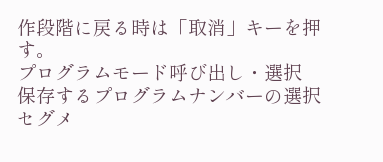作段階に戻る時は「取消」キーを押す。
プログラムモード呼び出し・選択
保存するプログラムナンバーの選択
セグメ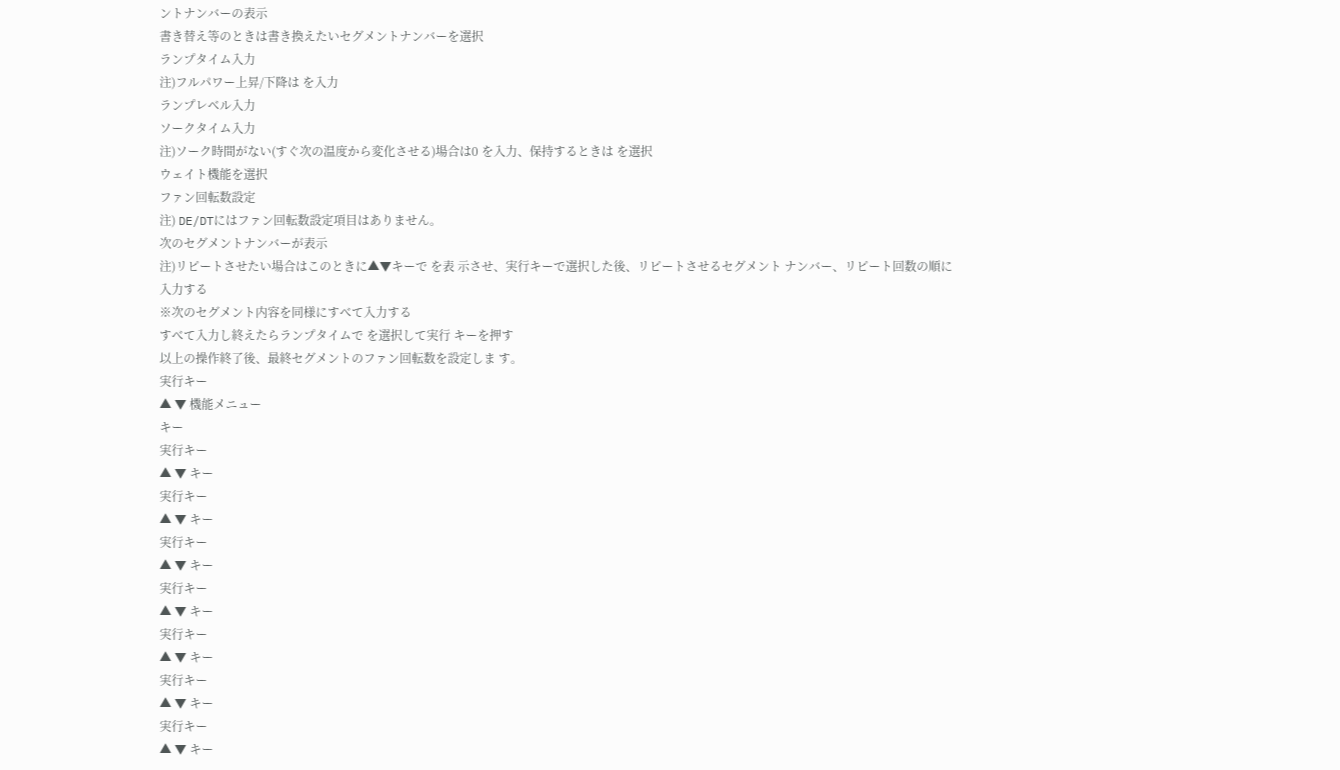ントナンバーの表示
書き替え等のときは書き換えたいセグメントナンバーを選択
ランプタイム入力
注)フルパワー上昇/下降は を入力
ランプレベル入力
ソークタイム入力
注)ソーク時間がない(すぐ次の温度から変化させる)場合は0 を入力、保持するときは を選択
ウェイト機能を選択
ファン回転数設定
注) DE/DTにはファン回転数設定項目はありません。
次のセグメントナンバーが表示
注)リピートさせたい場合はこのときに▲▼キーで を表 示させ、実行キーで選択した後、リピートさせるセグメント ナンバー、リピート回数の順に入力する
※次のセグメント内容を同様にすべて入力する
すべて入力し終えたらランプタイムで を選択して実行 キーを押す
以上の操作終了後、最終セグメントのファン回転数を設定しま す。
実行キー
▲ ▼ 機能メニュー
キー
実行キー
▲ ▼ キー
実行キー
▲ ▼ キー
実行キー
▲ ▼ キー
実行キー
▲ ▼ キー
実行キー
▲ ▼ キー
実行キー
▲ ▼ キー
実行キー
▲ ▼ キー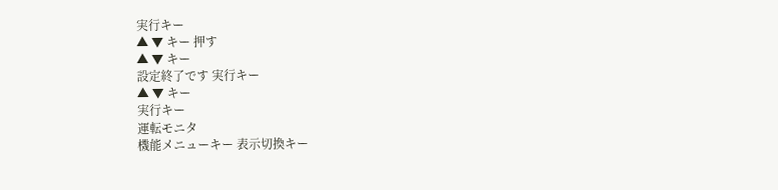実行キー
▲ ▼ キー 押す
▲ ▼ キー
設定終了です 実行キー
▲ ▼ キー
実行キー
運転モニタ
機能メニューキー 表示切換キー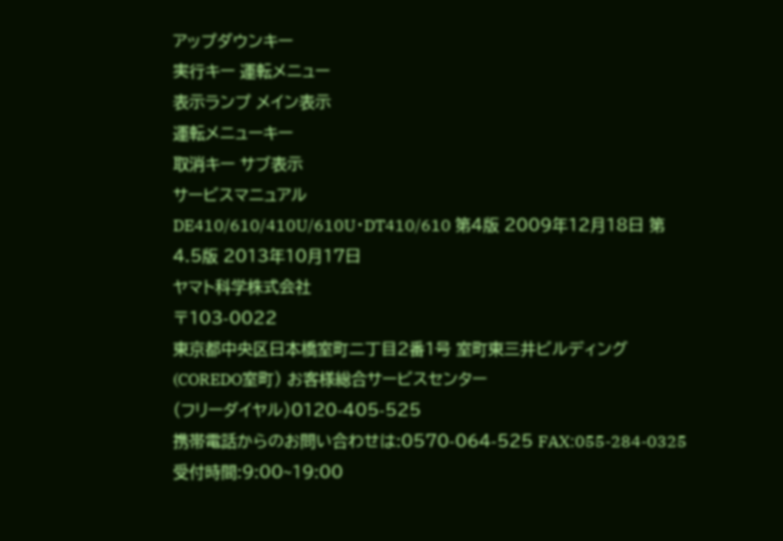アップダウンキー
実行キー 運転メニュー
表示ランプ メイン表示
運転メニューキー
取消キー サブ表示
サービスマニュアル
DE410/610/410U/610U・DT410/610 第4版 2009年12月18日 第4.5版 2013年10月17日
ヤマト科学株式会社
〒103-0022
東京都中央区日本橋室町二丁目2番1号 室町東三井ビルディング(COREDO室町) お客様総合サービスセンター
(フリーダイヤル)0120-405-525
携帯電話からのお問い合わせは:0570-064-525 FAX:055-284-0325
受付時間:9:00~19:00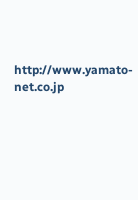http://www.yamato-net.co.jp